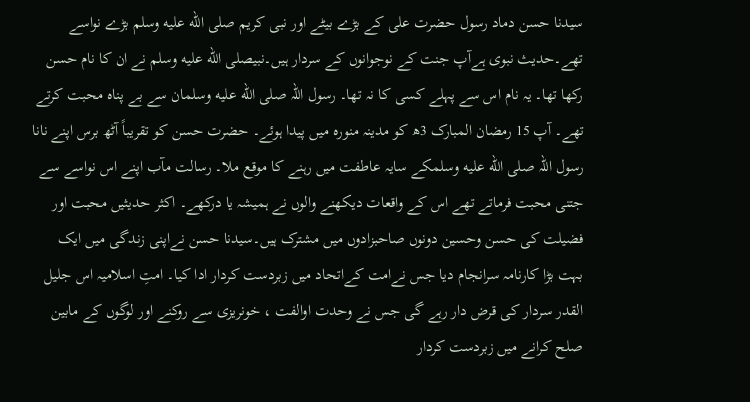سیدنا حسن دماد رسول حضرت علی کے بڑے بیٹے اور نبی کریم صلى الله عليه وسلم بڑے نواسے تھے۔حدیث نبوی ہےآپ جنت کے نوجوانوں کے سردار ہیں۔نبیصلى الله عليه وسلم نے ان کا نام حسن رکھا تھا۔ یہ نام اس سے پہلے کسی کا نہ تھا۔ رسول اللہ صلى الله عليه وسلمان سے بے پناہ محبت کرتے تھے۔ آپ 15 رمضان المبارک 3ھ کو مدینہ منورہ میں پیدا ہوئے۔ حضرت حسن کو تقریباً آٹھ برس اپنے نانا رسول اللہ صلى الله عليه وسلمکے سایہ عاطفت میں رہنے کا موقع ملا۔ رسالت مآب اپنے اس نواسے سے جتنی محبت فرماتے تھے اس کے واقعات دیکھنے والوں نے ہمیشہ یا درکھے۔ اکثر حدیثیں محبت اور فضیلت کی حسن وحسین دونوں صاحبزادوں میں مشترک ہیں۔سیدنا حسن نےاپنی زندگی میں ایک بہت بڑا کارنامہ سرانجام دیا جس نےامت کےاتحاد میں زبردست کردار ادا کیا۔ امتِ اسلامیہ اس جلیل القدر سردار کی قرض دار رہے گی جس نے وحدت اوالفت ، خونریزی سے روکنے اور لوگوں کے مابین صلح کرانے میں زبردست کردار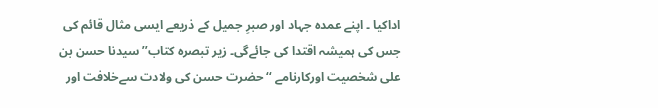اداکیا ۔ اپنے عمدہ جہاد اور صبرِ جمیل کے ذریعے ایسی مثال قائم کی جس کی ہمیشہ اقتدا کی جائےگی۔ زیر تبصرہ کتاب’’ سیدنا حسن بن علی شخصیت اورکارنامے ‘‘ حضرت حسن کی ولادت سےخلافت اور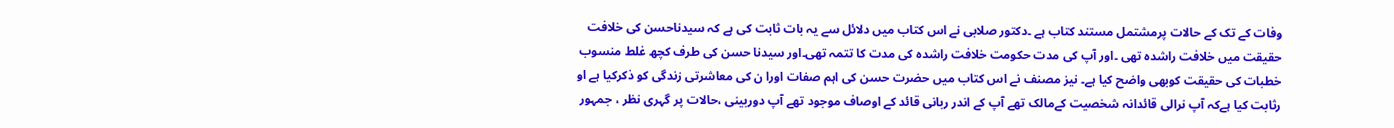وفات کے تک کے حالات پرمشتمل مستند کتاب ہے ۔دکتور صلابی نے اس کتاب میں دلائل سے یہ بات ثابت کی ہے کہ سیدناحسن کی خلافت حقیقت میں خلافت راشدہ تھی ۔اور آپ کی مدت حکومت خلافت راشدہ کی مدت کا تتمہ تھی۔اور سیدنا حسن کی طرف کچھ غلط منسوب خطبات کی حقیقت کوبھی واضح کیا ہے۔ نیز مصنف نے اس کتاب میں حضرت حسن کی اہم صفات اورا ن کی معاشرتی زندگی کو ذکرکیا ہے او رثابت کیا ہےکہ آپ نرالی قائدانہ شخصیت کےمالک تھے آپ کے اندر ربانی قائد کے اوصاف موجود تھے آپ دوربینی ،حالات پر گہری نظر ، جمہور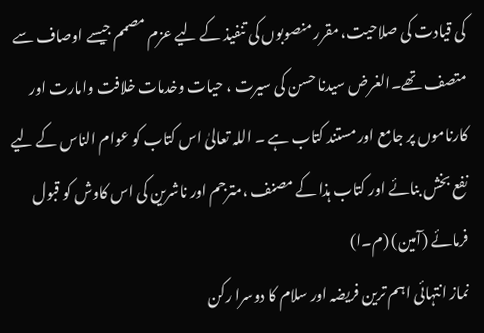کی قیادت کی صلاحیت، مقرر منصوبوں کی تنفیذ کے لیے عزم مصمم جیسے اوصاف سے متصف تھے۔الغرض سیدنا حسن کی سیرت ، حیات وخدمات خلافت وامارت اور کارناموں پر جامع اور مستند کتاب ہے ۔ اللہ تعالیٰ اس کتاب کو عوام الناس کے لیے نفع بخش بنائے اور کتاب ہذا کے مصنف ،مترجم اور ناشرین کی اس کاوش کو قبول فرمائے (آمین) (م۔ا)
نماز انتہائی اہم ترین فریضہ اور سلام کا دوسرا رکن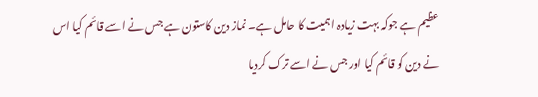عظیم ہے جوکہ بہت زیادہ اہمیت کا حامل ہے۔ نماز دین کاستون ہے جس نے اسے قائم کیا اس نے دین کو قائم کیا اور جس نے اسے ترک کردیا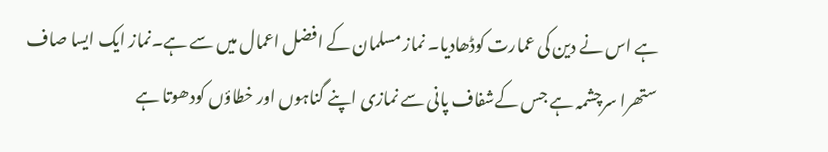ہے اس نے دین کی عمارت کوڈھادیا۔ نماز مسلمان کے افضل اعمال میں سے ہے۔نماز ایک ایسا صاف ستھرا سرچشمہ ہے جس کےشفاف پانی سے نمازی اپنے گناہوں اور خطاؤں کودھوتا ہے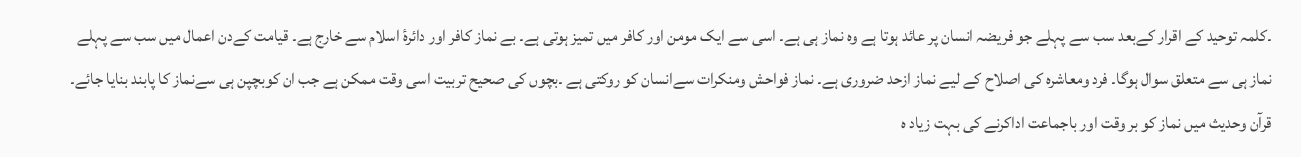۔کلمہ توحید کے اقرار کےبعد سب سے پہلے جو فریضہ انسان پر عائد ہوتا ہے وہ نماز ہی ہے۔ اسی سے ایک مومن اور کافر میں تمیز ہوتی ہے۔ بے نماز کافر اور دائرۂ اسلام سے خارج ہے۔ قیامت کےدن اعمال میں سب سے پہلے نماز ہی سے متعلق سوال ہوگا۔ فرد ومعاشرہ کی اصلاح کے لیے نماز ازحد ضروری ہے۔ نماز فواحش ومنکرات سےانسان کو روکتی ہے ۔بچوں کی صحیح تربیت اسی وقت ممکن ہے جب ان کوبچپن ہی سےنماز کا پابند بنایا جائے۔ قرآن وحدیث میں نماز کو بر وقت اور باجماعت اداکرنے کی بہت زیاد ہ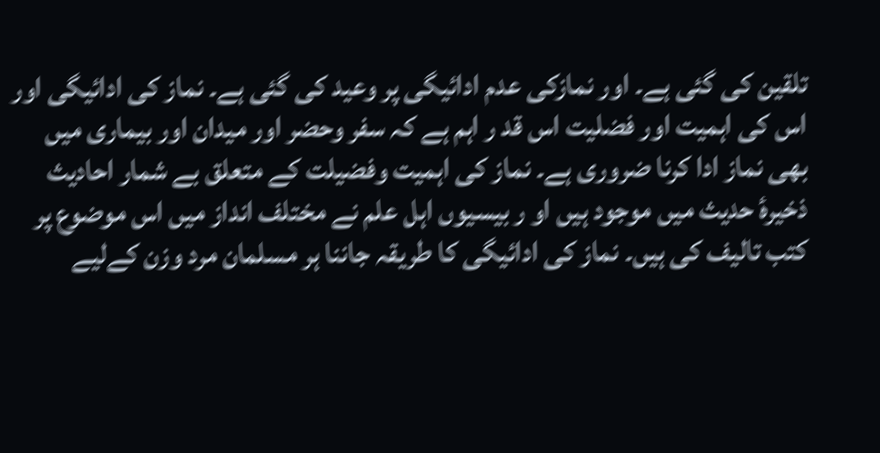تلقین کی گئی ہے۔ اور نمازکی عدم ادائیگی پر وعید کی گئی ہے۔ نماز کی ادائیگی اور اس کی اہمیت اور فضلیت اس قد ر اہم ہے کہ سفر وحضر اور میدان اور بیماری میں بھی نماز ادا کرنا ضروری ہے۔ نماز کی اہمیت وفضیلت کے متعلق بے شمار احادیث ذخیرۂ حدیث میں موجود ہیں او ر بیسیوں اہل علم نے مختلف انداز میں اس موضوع پر کتب تالیف کی ہیں۔ نماز کی ادائیگی کا طریقہ جاننا ہر مسلمان مرد وزن کےلیے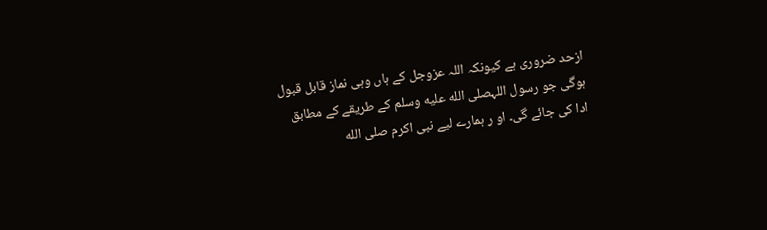ازحد ضروری ہے کیونکہ اللہ عزوجل کے ہاں وہی نماز قابل قبول ہوگی جو رسول اللہصلى الله عليه وسلم کے طریقے کے مطابق ادا کی جائے گی۔ او ر ہمارے لیے نبی اکرم صلى الله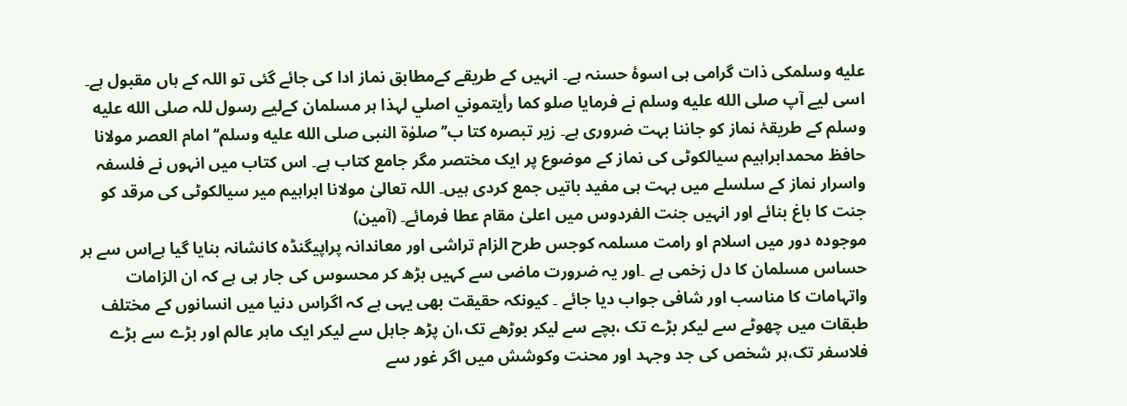عليه وسلمکی ذات گرامی ہی اسوۂ حسنہ ہے۔ انہیں کے طریقے کےمطابق نماز ادا کی جائے گئی تو اللہ کے ہاں مقبول ہے۔ اسی لیے آپ صلى الله عليه وسلم نے فرمایا صلو كما رأيتموني اصلي لہذا ہر مسلمان کےلیے رسول للہ صلى الله عليه وسلم کے طریقۂ نماز کو جاننا بہت ضروری ہے۔ زیر تبصرہ کتا ب’’صلوٰۃ النبی صلى الله عليه وسلم‘‘ امام العصر مولانا حافظ محمدابراہیم سیالکوٹی کی نماز کے موضوع پر ایک مختصر مگر جامع کتاب ہے۔ اس کتاب میں انہوں نے فلسفہ واسرار نماز کے سلسلے میں بہت ہی مفید باتیں جمع کردی ہیں۔ اللہ تعالیٰ مولانا ابراہیم میر سیالکوٹی کی مرقد کو جنت کا باغ بنائے اور انہیں جنت الفردوس میں اعلیٰ مقام عطا فرمائے۔ (آمین)
موجودہ دور میں اسلام او رامت مسلمہ کوجس طرح الزام تراشی اور معاندانہ پراپیگنڈہ کانشانہ بنایا گیا ہےاس سے ہر حساس مسلمان کا دل زخمی ہے ۔اور یہ ضرورت ماضی سے کہیں بڑھ کر محسوس کی جار ہی ہے کہ ان الزامات واتہامات کا مناسب اور شافی جواب دیا جائے ۔ کیونکہ حقیقت بھی یہی ہے کہ اگراس دنیا میں انسانوں کے مختلف طبقات میں چھوٹے سے لیکر بڑے تک ،بچے سے لیکر بوڑھے تک،ان پڑھ جاہل سے لیکر ایک ماہر عالم اور بڑے سے بڑے فلاسفر تک،ہر شخص کی جد وجہد اور محنت وکوشش میں اگر غور سے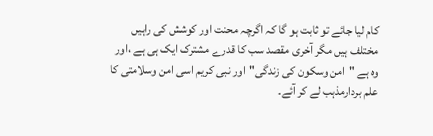کام لیا جائے تو ثابت ہو گا کہ اگرچہ محنت اور کوشش کی راہیں مختلف ہیں مگر آخری مقصد سب کا قدرے مشترک ایک ہی ہے ،اور وہ ہے "امن وسکون کی زندگی"اور نبی کریم اسی امن وسلامتی کا علم بردارمذہب لے کر آئے۔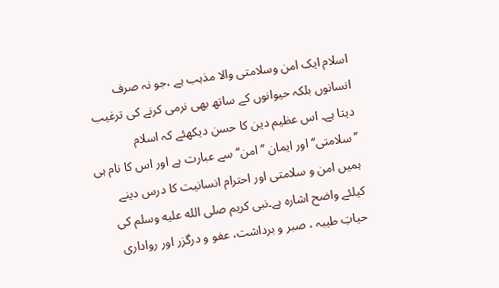اسلام ایک امن وسلامتی والا مذہب ہے ،جو نہ صرف انسانوں بلکہ حیوانوں کے ساتھ بھی نرمی کرنے کی ترغیب دیتا ہے۔ اس عظیم دین کا حسن دیکھئے کہ اسلام ’’سلامتی‘‘ اور ایمان ’’امن‘‘ سے عبارت ہے اور اس کا نام ہی ہمیں امن و سلامتی اور احترام انسانیت کا درس دینے کیلئے واضح اشارہ ہے۔نبی کریم صلى الله عليه وسلم کی حیاتِ طیبہ ، صبر و برداشت، عفو و درگزر اور رواداری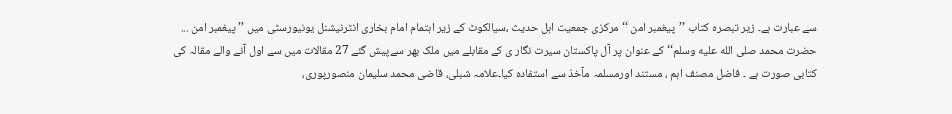سے عبارت ہے۔ زیر تبصرہ کتاب ’’پیغمبر امن ‘‘مرکزی جمعیت اہل حدیث ،سیالکوٹ کے زیر اہتمام امام بخاری انٹرنیشنل یونیورسٹی میں ’’ پیغمبر امن ... حضرت محمد صلى الله عليه وسلم‘‘ کے عنوان پر آل پاکستان سیرت نگار ی کے مقابلے میں ملک بھر سےپیش گئے 27 مقالات میں سے اول آنے والے مقالہ کی کتابی صورت ہے ۔ فاضل مصنف اہم ، مستند اورمسلمہ مآخذ سے استفادہ کیا۔علامہ شبلی، قاضی محمد سلیمان منصورپوری،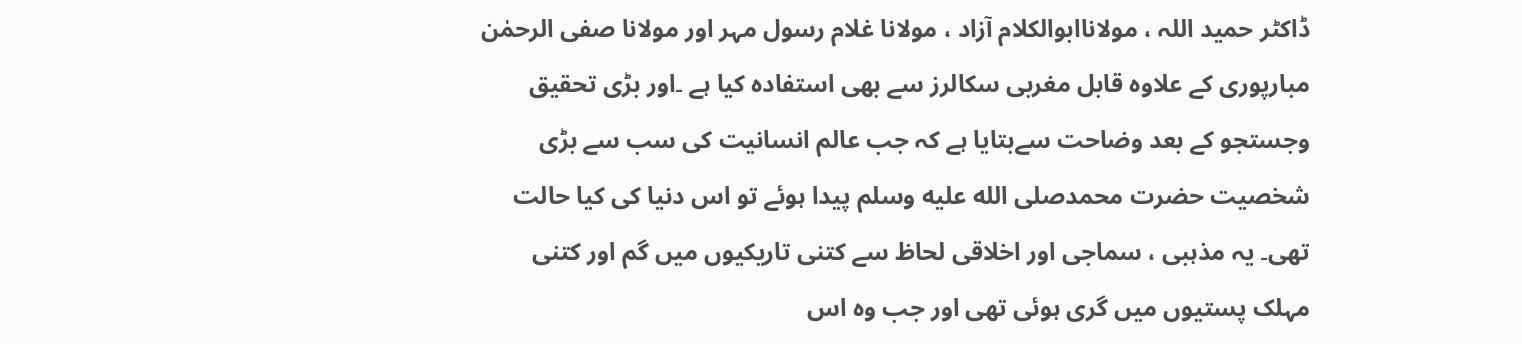ڈاکٹر حمید اللہ ، مولاناابوالکلام آزاد ، مولانا غلام رسول مہر اور مولانا صفی الرحمٰن مبارپوری کے علاوہ قابل مغربی سکالرز سے بھی استفادہ کیا ہے ۔اور بڑی تحقیق وجستجو کے بعد وضاحت سےبتایا ہے کہ جب عالم انسانیت کی سب سے بڑی شخصیت حضرت محمدصلى الله عليه وسلم پیدا ہوئے تو اس دنیا کی کیا حالت تھی۔ یہ مذہبی ، سماجی اور اخلاقی لحاظ سے کتنی تاریکیوں میں گم اور کتنی مہلک پستیوں میں گری ہوئی تھی اور جب وہ اس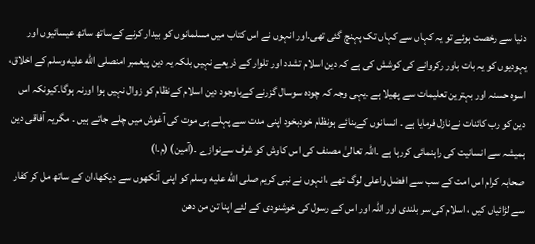دنیا سے رخصت ہوئے تو یہ کہاں سے کہاں تک پہنچ گئی تھی۔اور انہوں نے اس کتاب میں مسلمانوں کو بیدار کرنے کےساتھ ساتھ عیسائیوں اور یہودیوں کو یہ بات باور رکروانے کی کوشش کی ہے کہ دین اسلام تشدد اور تلوار کے ذریعے نہیں بلکہ یہ دین پیغمبر امنصلى الله عليه وسلم کے اخلاق، اسوہ حسنہ اور بہترین تعلیمات سے پھیلا ہے ۔یہی وجہ کہ چودہ سوسال گزرنے کےباوجود دین اسلام کےنظام کو زوال نہیں ہوا اورنہ ہوگا۔کیونکہ اس دین کو رب کائنات نےنازل فرمایا ہے ۔ انسانوں کےبنائے ہونظام خودبخود اپنی مدت سے پہلے ہی موت کی آغوش میں چلے جاتے ہیں ۔ مگریہ آفاقی دین ہمیشہ سے انسانیت کی راہنمائی کررہا ہے ۔اللہ تعالیٰ مصنف کی اس کاوش کو شرف سےنوازے ۔(آمین) (م۔ا)
صحابہ کرام اس امت کے سب سے افضل واعلی لوگ تھے ،انہوں نے نبی کریم صلى الله عليه وسلم کو اپنی آنکھوں سے دیکھا،ان کے ساتھ مل کر کفار سے لڑائیاں کیں ، اسلام کی سر بلندی اور اللہ اور اس کے رسول کی خوشنودی کے لئے اپنا تن من دھن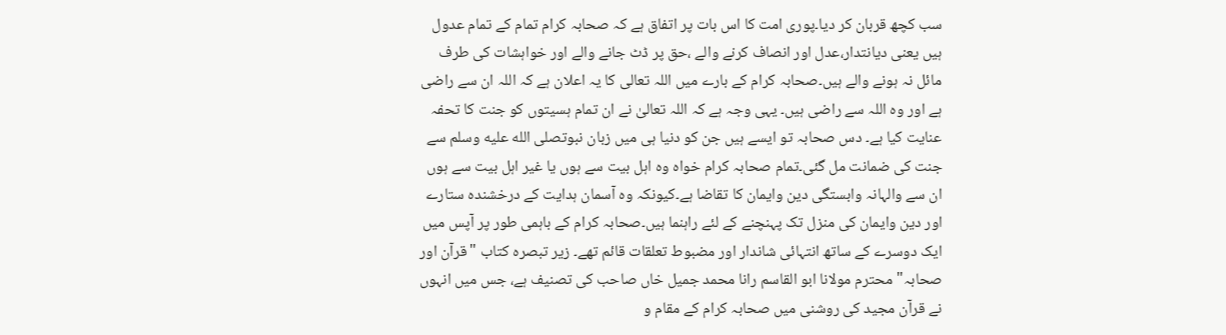سب کچھ قربان کر دیا۔پوری امت کا اس بات پر اتفاق ہے کہ صحابہ کرام تمام کے تمام عدول ہیں یعنی دیانتدار،عدل اور انصاف کرنے والے ،حق پر ڈٹ جانے والے اور خواہشات کی طرف مائل نہ ہونے والے ہیں۔صحابہ کرام کے بارے میں اللہ تعالی کا یہ اعلان ہے کہ اللہ ان سے راضی ہے اور وہ اللہ سے راضی ہیں۔ یہی وجہ ہے کہ اللہ تعالیٰ نے ان تمام ہسیتوں کو جنت کا تحفہ عنایت کیا ہے۔ دس صحابہ تو ایسے ہیں جن کو دنیا ہی میں زبان نبوتصلى الله عليه وسلم سے جنت کی ضمانت مل گئی۔تمام صحابہ کرام خواہ وہ اہل بیت سے ہوں یا غیر اہل بیت سے ہوں ان سے والہانہ وابستگی دین وایمان کا تقاضا ہے۔کیونکہ وہ آسمان ہدایت کے درخشندہ ستارے اور دین وایمان کی منزل تک پہنچنے کے لئے راہنما ہیں۔صحابہ کرام کے باہمی طور پر آپس میں ایک دوسرے کے ساتھ انتہائی شاندار اور مضبوط تعلقات قائم تھے۔ زیر تبصرہ کتاب "قرآن اور صحابہ" محترم مولانا ابو القاسم رانا محمد جمیل خاں صاحب کی تصنیف ہے، جس میں انہوں نے قرآن مجید کی روشنی میں صحابہ کرام کے مقام و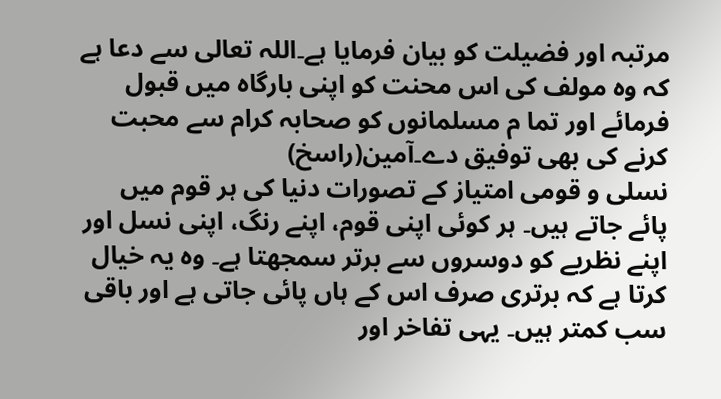مرتبہ اور فضیلت کو بیان فرمایا ہے۔اللہ تعالی سے دعا ہے کہ وہ مولف کی اس محنت کو اپنی بارگاہ میں قبول فرمائے اور تما م مسلمانوں کو صحابہ کرام سے محبت کرنے کی بھی توفیق دے۔آمین(راسخ)
نسلی و قومی امتیاز کے تصورات دنیا کی ہر قوم میں پائے جاتے ہیں۔ ہر کوئی اپنی قوم، اپنے رنگ، اپنی نسل اور اپنے نظریے کو دوسروں سے برتر سمجھتا ہے۔ وہ یہ خیال کرتا ہے کہ برتری صرف اس کے ہاں پائی جاتی ہے اور باقی سب کمتر ہیں۔ یہی تفاخر اور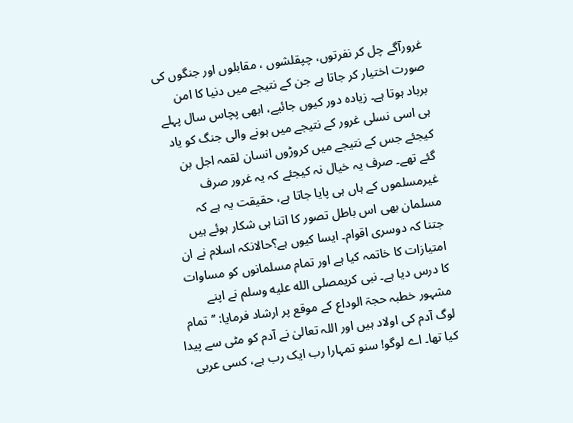غرورآگے چل کر نفرتوں، چپقلشوں ، مقابلوں اور جنگوں کی صورت اختیار کر جاتا ہے جن کے نتیجے میں دنیا کا امن برباد ہوتا ہے۔ زیادہ دور کیوں جائیے، ابھی پچاس سال پہلے ہی اسی نسلی غرور کے نتیجے میں ہونے والی جنگ کو یاد کیجئے جس کے نتیجے میں کروڑوں انسان لقمہ اجل بن گئے تھے۔ صرف یہ خیال نہ کیجئے کہ یہ غرور صرف غیرمسلموں کے ہاں ہی پایا جاتا ہے، حقیقت یہ ہے کہ مسلمان بھی اس باطل تصور کا اتنا ہی شکار ہوئے ہیں جتنا کہ دوسری اقوام۔ ایسا کیوں ہے؟حالانکہ اسلام نے ان امتیازات کا خاتمہ کیا ہے اور تمام مسلمانوں کو مساوات کا درس دیا ہے۔ نبی کریمصلى الله عليه وسلم نے اپنے مشہور خطبہ حجۃ الوداع کے موقع پر ارشاد فرمایا: ’’تمام لوگ آدم کی اولاد ہیں اور اللہ تعالیٰ نے آدم کو مٹی سے پیدا کیا تھا۔ اے لوگو! سنو تمہارا رب ایک رب ہے، کسی عربی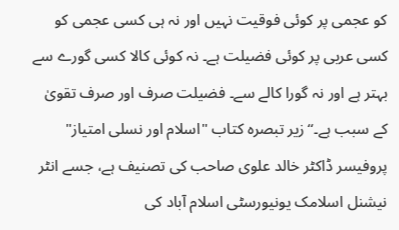کو عجمی پر کوئی فوقیت نہیں اور نہ ہی کسی عجمی کو کسی عربی پر کوئی فضیلت ہے۔ نہ کوئی کالا کسی گورے سے بہتر ہے اور نہ گورا کالے سے۔ فضیلت صرف اور صرف تقویٰ کے سبب ہے۔‘‘ زیر تبصرہ کتاب "اسلام اور نسلی امتیاز" پروفیسر ڈاکٹر خالد علوی صاحب کی تصنیف ہے، جسے انٹر نیشنل اسلامک یونیورسٹی اسلام آباد کی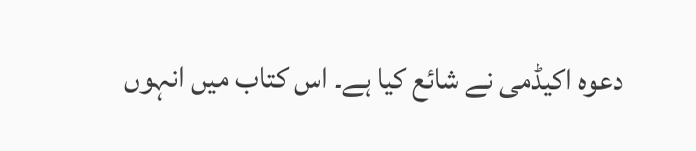دعوہ اکیڈمی نے شائع کیا ہے۔ اس کتاب میں انہوں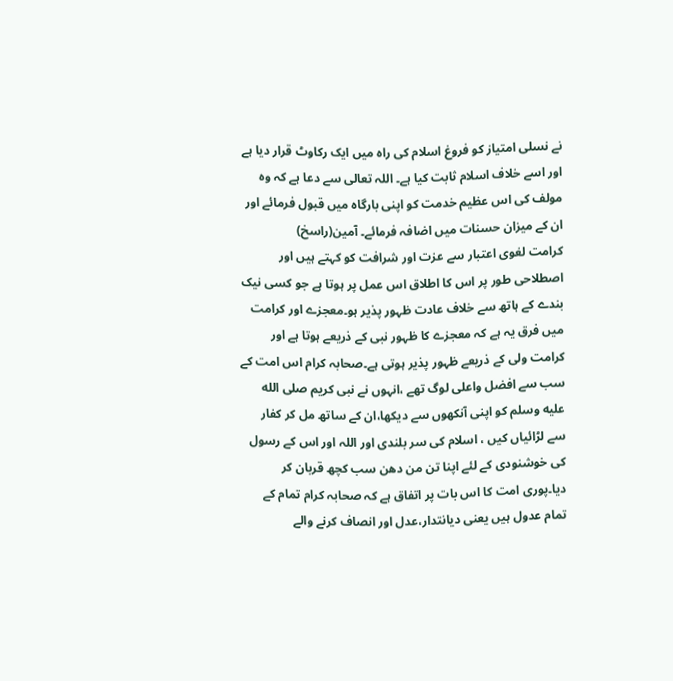نے نسلی امتیاز کو فروغ اسلام کی راہ میں ایک رکاوٹ قرار دیا ہے اور اسے خلاف اسلام ثابت کیا ہے۔ اللہ تعالی سے دعا ہے کہ وہ مولف کی اس عظیم خدمت کو اپنی بارگاہ میں قبول فرمائے اور ان کے میزان حسنات میں اضافہ فرمائے۔ آمین(راسخ)
کرامت لغوی اعتبار سے عزت اور شرافت کو کہتے ہیں اور اصطلاحی طور پر اس کا اطلاق اس عمل پر ہوتا ہے جو کسی نیک بندے کے ہاتھ سے خلاف عادت ظہور پذیر ہو۔معجزے اور کرامت میں فرق یہ ہے کہ معجزے کا ظہور نبی کے ذریعے ہوتا ہے اور کرامت ولی کے ذریعے ظہور پذیر ہوتی ہے۔صحابہ کرام اس امت کے سب سے افضل واعلی لوگ تھے ،انہوں نے نبی کریم صلى الله عليه وسلم کو اپنی آنکھوں سے دیکھا،ان کے ساتھ مل کر کفار سے لڑائیاں کیں ، اسلام کی سر بلندی اور اللہ اور اس کے رسول کی خوشنودی کے لئے اپنا تن من دھن سب کچھ قربان کر دیا۔پوری امت کا اس بات پر اتفاق ہے کہ صحابہ کرام تمام کے تمام عدول ہیں یعنی دیانتدار،عدل اور انصاف کرنے والے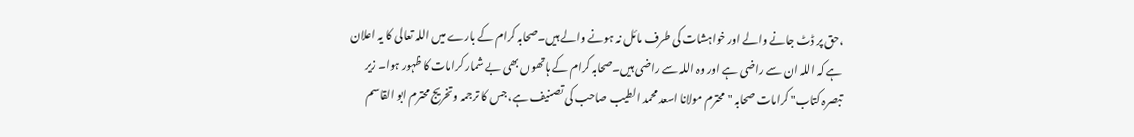،حق پر ڈٹ جانے والے اور خواہشات کی طرف مائل نہ ہونے والے ہیں۔صحابہ کرام کے بارے میں اللہ تعالی کا یہ اعلان ہے کہ اللہ ان سے راضی ہے اور وہ اللہ سے راضی ہیں۔صحابہ کرام کے ہاتھوں بھی بے شمار کرامات کا ظہور ہوا۔ زیر تبصرہ کتاب" کرامات صحابہ " محترم مولانا اسعد محمد الطیب صاحب کی تصنیف ہے، جس کا ترجمہ وتخریج محترم ابو القاسم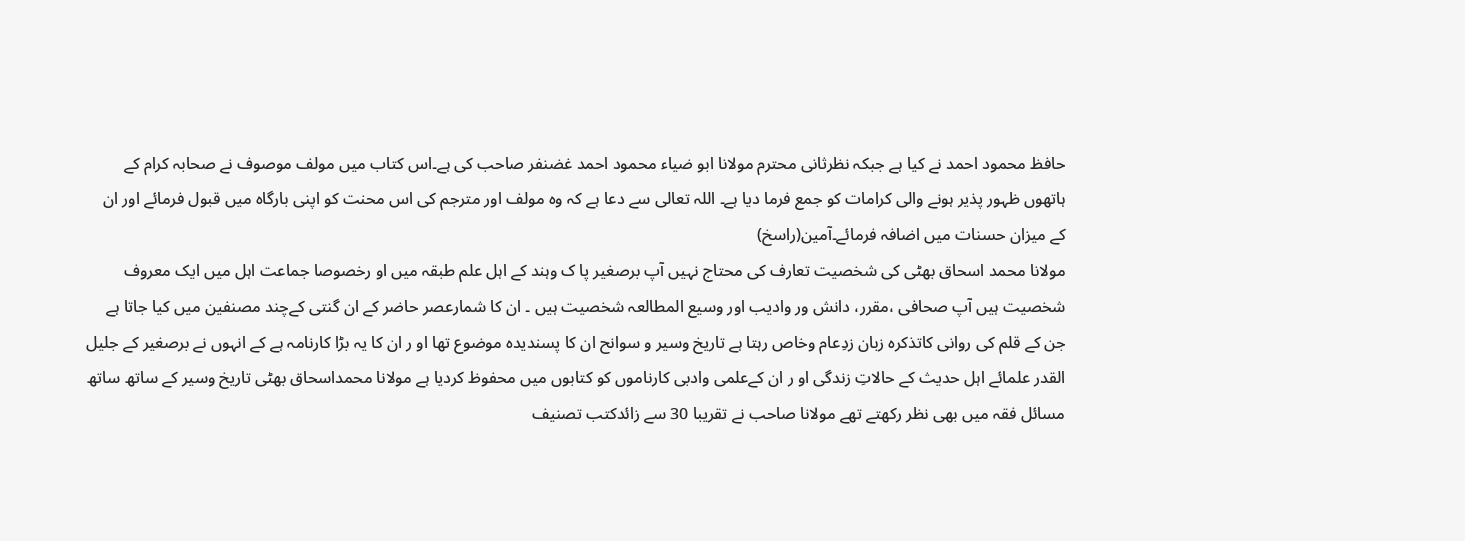حافظ محمود احمد نے کیا ہے جبکہ نظرثانی محترم مولانا ابو ضیاء محمود احمد غضنفر صاحب کی ہے۔اس کتاب میں مولف موصوف نے صحابہ کرام کے ہاتھوں ظہور پذیر ہونے والی کرامات کو جمع فرما دیا ہے۔ اللہ تعالی سے دعا ہے کہ وہ مولف اور مترجم کی اس محنت کو اپنی بارگاہ میں قبول فرمائے اور ان کے میزان حسنات میں اضافہ فرمائے۔آمین(راسخ)
مولانا محمد اسحاق بھٹی کی شخصیت تعارف کی محتاج نہیں آپ برصغیر پا ک وہند کے اہل علم طبقہ میں او رخصوصا جماعت اہل میں ایک معروف شخصیت ہیں آپ صحافی ،مقرر، دانش ور وادیب اور وسیع المطالعہ شخصیت ہیں ۔ ان کا شمارعصر حاضر کے ان گنتی کےچند مصنفین میں کیا جاتا ہے جن کے قلم کی روانی کاتذکرہ زبان زدِعام وخاص رہتا ہے تاریخ وسیر و سوانح ان کا پسندیدہ موضوع تھا او ر ان کا یہ بڑا کارنامہ ہے کے انہوں نے برصغیر کے جلیل القدر علمائے اہل حدیث کے حالاتِ زندگی او ر ان کےعلمی وادبی کارناموں کو کتابوں میں محفوظ کردیا ہے مولانا محمداسحاق بھٹی تاریخ وسیر کے ساتھ ساتھ مسائل فقہ میں بھی نظر رکھتے تھے مولانا صاحب نے تقریبا 30 سے زائدکتب تصنیف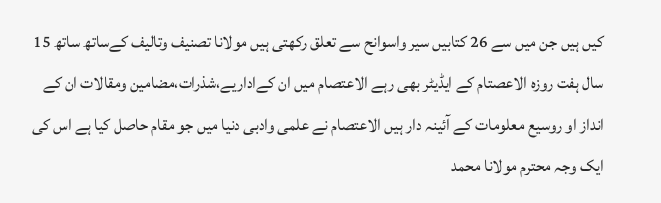کیں ہیں جن میں سے 26 کتابیں سیر واسوانح سے تعلق رکھتی ہیں مولانا تصنیف وتالیف کےساتھ ساتھ 15 سال ہفت روزہ الاعصتام کے ایڈیٹر بھی رہے الاعتصام میں ان کےاداریے،شذرات،مضامین ومقالات ان کے انداز او روسیع معلومات کے آئینہ دار ہیں الاعتصام نے علمی وادبی دنیا میں جو مقام حاصل کیا ہے اس کی ایک وجہ محترم مولانا محمد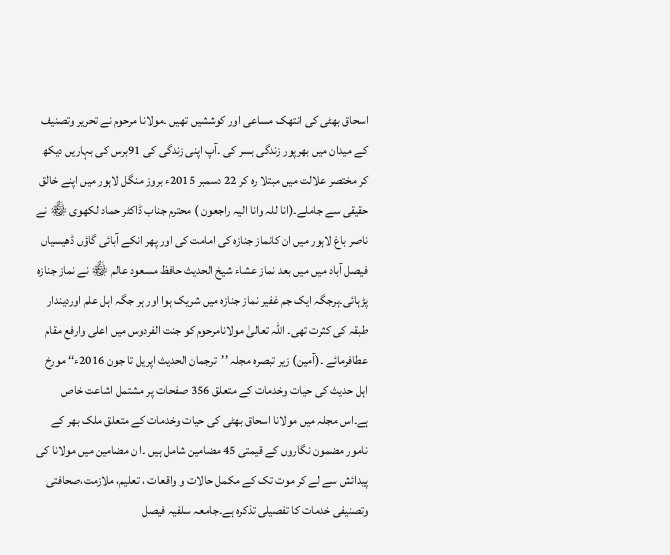اسحاق بھٹی کی انتھک مساعی اور کوششیں تھیں ۔مولانا مرحوم نے تحریر وتصنیف کے میدان میں بھرپور زندگی بسر کی ۔آپ اپنی زندگی کی 91برس کی بہاریں دیکھ کر مختصر علالت میں مبتلا رہ کر 22 دسمبر 2015ء بروز منگل لاہور میں اپنے خالق حقیقی سے جاملے۔(انا للہ وانا الیہ راجعون ) محترم جناب ڈاکٹر حماد لکھوی ﷾ نے ناصر باغ لاہور میں ان کانماز جنازہ کی امامت کی اور پھر انکے آبائی گاؤں ڈھیسیاں فیصل آباد میں میں بعد نماز عشاء شیخ الحدیث حافظ مسعود عالم ﷾ نے نماز جنازہ پڑہائی۔ہرجگہ ایک جم غفیر نماز جنازہ میں شریک ہوا اور ہر جگہ اہل علم اوردیندار طبقہ کی کثرت تھی۔ اللہ تعالیٰ مولانامرحوم کو جنت الفردوس میں اعلی وارفع مقام عطافرمائے ۔(آمین) زیر تبصرہ مجلہ ’’ترجمان الحدیث اپریل تا جون 2016ء‘‘ مورخ اہل حدیث کی حیات وخدمات کے متعلق 356 صفحات پر مشتمل اشاعت خاص ہے۔اس مجلہ میں مولانا اسحاق بھٹی کی حیات وخدمات کے متعلق ملک بھر کے نامور مضمون نگاروں کے قیمتی 45 مضامین شامل ہیں ۔ا ن مضامین میں مولانا کی پیدائش سے لے کر موت تک کے مکمل حالات و واقعات ، تعلیم، ملازمت،صحافتی وتصنیفی خدمات کا تفصیلی تذکرہ ہے۔جامعہ سلفیہ فیصل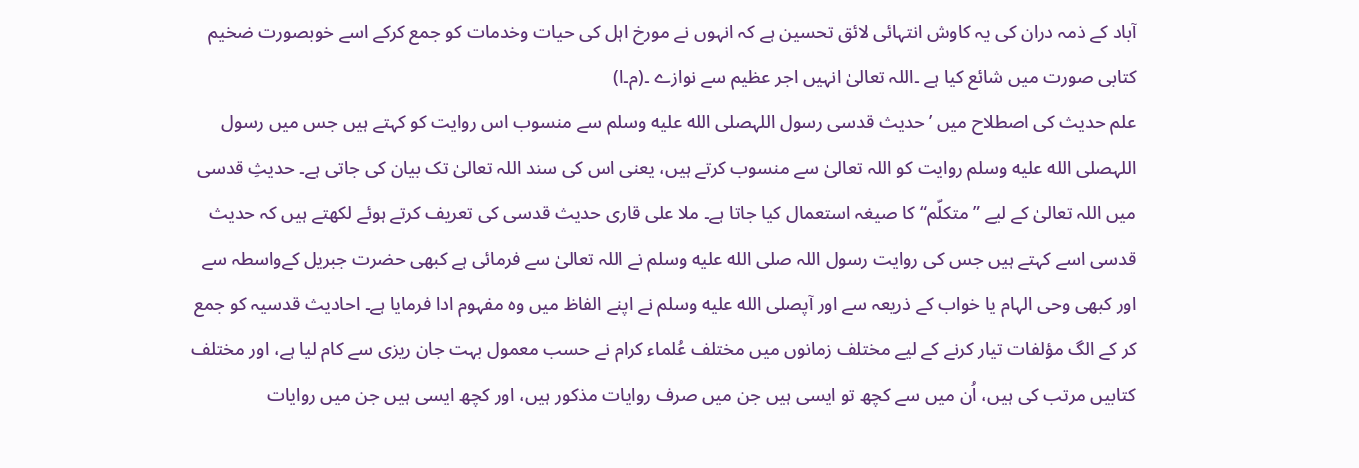آباد کے ذمہ دران کی یہ کاوش انتہائی لائق تحسین ہے کہ انہوں نے مورخ اہل کی حیات وخدمات کو جمع کرکے اسے خوبصورت ضخیم کتابی صورت میں شائع کیا ہے ۔اللہ تعالیٰ انہیں اجر عظیم سے نوازے ۔(م۔ا)
علم حدیث کی اصطلاح میں ’حدیث قدسی رسول اللہصلى الله عليه وسلم سے منسوب اس روایت کو کہتے ہیں جس میں رسول اللہصلى الله عليه وسلم روایت کو اللہ تعالیٰ سے منسوب کرتے ہیں، یعنی اس کی سند اللہ تعالیٰ تک بیان کی جاتی ہے۔ حدیثِ قدسی میں اللہ تعالیٰ کے لیے ”متکلّم“ کا صیغہ استعمال کیا جاتا ہے۔ ملا علی قاری حدیث قدسی کی تعریف کرتے ہوئے لکھتے ہیں کہ حدیث قدسی اسے کہتے ہیں جس کی روایت رسول اللہ صلى الله عليه وسلم نے اللہ تعالیٰ سے فرمائی ہے کبھی حضرت جبریل کےواسطہ سے اور کبھی وحی الہام یا خواب کے ذریعہ سے اور آپصلى الله عليه وسلم نے اپنے الفاظ میں وہ مفہوم ادا فرمایا ہے۔ احادیث قدسیہ کو جمع کر کے الگ مؤلفات تیار کرنے کے لیے مختلف زمانوں میں مختلف عُلماء کرام نے حسب معمول بہت جان ریزی سے کام لیا ہے، اور مختلف کتابیں مرتب کی ہیں، اُن میں سے کچھ تو ایسی ہیں جن میں صرف روایات مذکور ہیں، اور کچھ ایسی ہیں جن میں روایات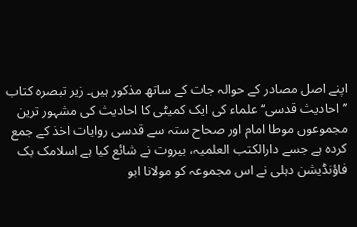اپنے اصل مصادر کے حوالہ جات کے ساتھ مذکور ہیں۔ زیر تبصرہ کتاب ’’احادیث قدسی‘‘ علماء کی ایک کمیٹی کا احادیث کی مشہور ترین مجموعوں موطا امام اور صحاح ستہ سے قدسی روایات اخذ کے جمع کردہ ہے جسے دارالکتب العلمیہ، بیروت نے شائع کیا ہے اسلامک بک فاؤنڈیشن دہلی نے اس مجموعہ کو مولانا ابو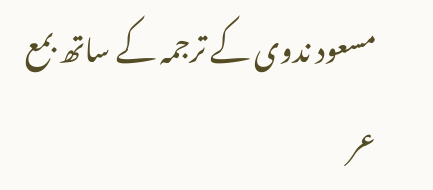مسعود ندوی کے ترجمہ کے ساتھ بمع عر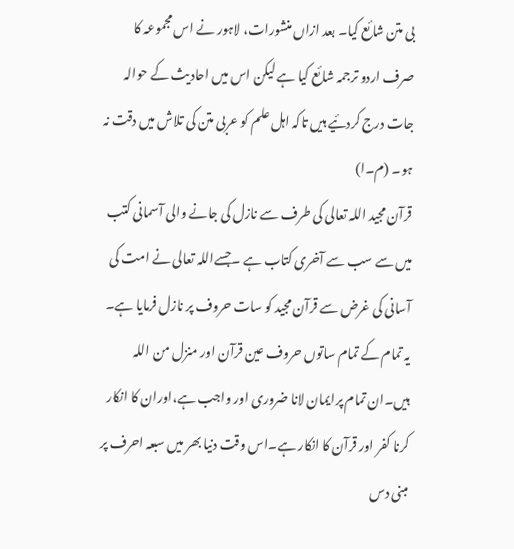بی متن شائع کیا۔ بعد ازاں منشورات، لاہور نے اس مجموعہ کا صرف اردو ترجمہ شائع کیا ہے لیکن اس میں احادیث کے حوالہ جات درج کردئیے ہیں تاکہ اہل علم کو عربی متن کی تلاش میں دقت نہ ہو۔ (م۔ا)
قرآن مجید اللہ تعالی کی طرف سے نازل کی جانے والی آسمانی کتب میں سے سب سے آخری کتاب ہے ۔جسےاللہ تعالی نے امت کی آسانی کی غرض سے قرآن مجید کو سات حروف پر نازل فرمایا ہے۔ یہ تمام کے تمام ساتوں حروف عین قرآن اور منزل من اللہ ہیں۔ان تمام پرایمان لانا ضروری اور واجب ہے،اوران کا انکار کرنا کفر اور قرآن کا انکار ہے۔اس وقت دنیا بھر میں سبعہ احرف پر مبنی دس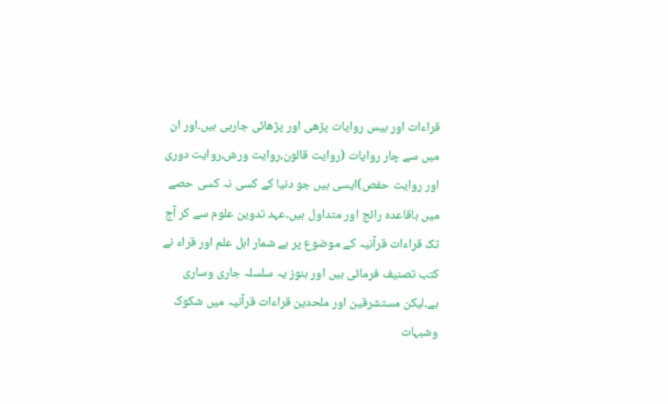قراءات اور بیس روایات پڑھی اور پڑھائی جارہی ہیں۔اور ان میں سے چار روایات (روایت قالون،روایت ورش،روایت دوری اور روایت حفص)ایسی ہیں جو دنیا کے کسی نہ کسی حصے میں باقاعدہ رائج اور متداول ہیں۔عہد تدوین علوم سے کر آج تک قراءات قرآنیہ کے موضوع پر بے شمار اہل علم اور قراء نے کتب تصنیف فرمائی ہیں اور ہنوز یہ سلسلہ جاری وساری ہے۔لیکن مستشرقین اور ملحدین قراءات قرآنیہ میں شکوک وشبہات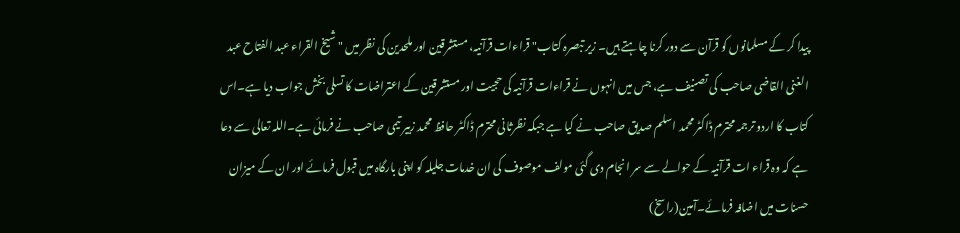پیدا کر کے مسلمانوں کو قرآن سے دور کرنا چاہتے ہیں۔ زیر تبصرہ کتاب" قراءات قرآنیہ، مستشرقین اور ملحدین کی نظر میں " شیخ القراء عبد الفتاح عبد الغنی القاضی صاحب کی تصنیف ہے، جس میں انہوں نے قراءات قرآنیہ کی حجیت اور مستشرقین کے اعتراضات کا تسلی بخش جواب دیا ہے۔اس کتاب کا اردو ترجمہ محترم ڈاکٹر محمد اسلم صدیق صاحب نے کیا ہے جبکہ نظرثانی محترم ڈاکٹر حافظ محمد زبیر تیمی صاحب نے فرمائی ہے۔اللہ تعالی سے دعا ہے کہ وہ قراء ات قرآنیہ کے حوالے سے سر انجام دی گئی مولف موصوف کی ان خدمات جلیلہ کو اپنی بارگاہ میں قبول فرمائے اور ان کے میزان حسنات میں اضافہ فرمائے۔آمین(راسخ)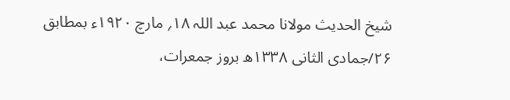شیخ الحدیث مولانا محمد عبد اللہ ۱۸؍ مارچ ۱۹۲۰ء بمطابق ۲۶/جمادی الثانی ۱۳۳۸ھ بروز جمعرات،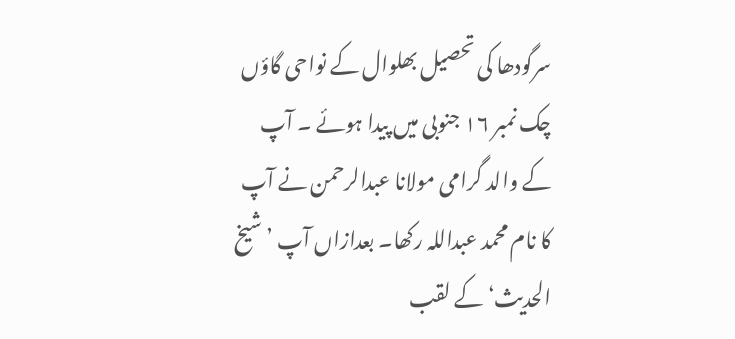سرگودھا کی تحصیل بھلوال کے نواحی گاؤں چک نمبر ۱۶ جنوبی میں پیدا ہوئے ۔ آپ کے والد گرامی مولانا عبدالرحمن نے آپ کا نام محمد عبداللہ رکھا۔ بعدازاں آپ ’شیخ الحدیث‘ کے لقب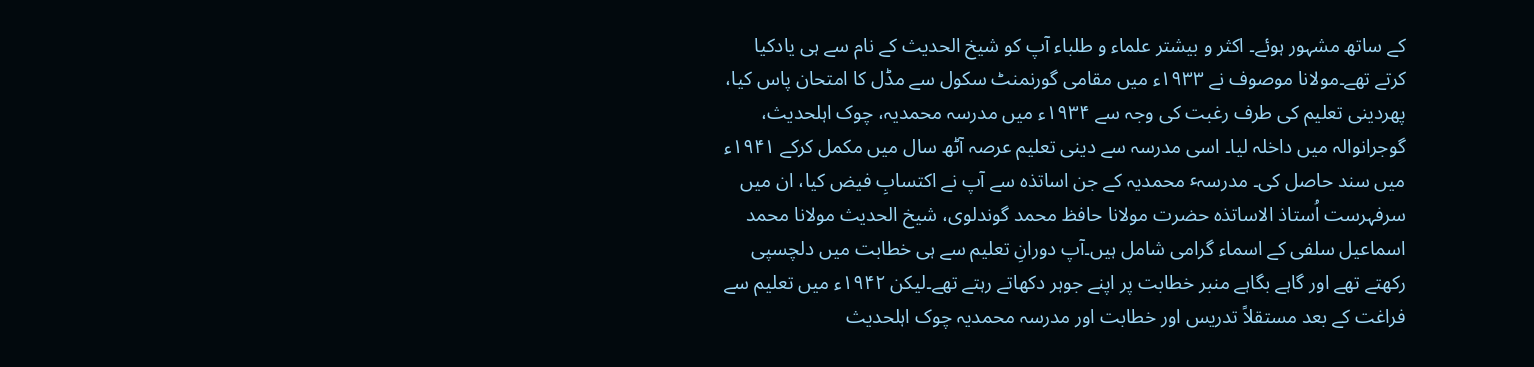کے ساتھ مشہور ہوئے۔ اکثر و بیشتر علماء و طلباء آپ کو شیخ الحدیث کے نام سے ہی یادکیا کرتے تھے۔مولانا موصوف نے ۱۹۳۳ء میں مقامی گورنمنٹ سکول سے مڈل کا امتحان پاس کیا، پھردینی تعلیم کی طرف رغبت کی وجہ سے ۱۹۳۴ء میں مدرسہ محمدیہ، چوک اہلحدیث، گوجرانوالہ میں داخلہ لیا۔ اسی مدرسہ سے دینی تعلیم عرصہ آٹھ سال میں مکمل کرکے ۱۹۴۱ء میں سند حاصل کی۔ مدرسہٴ محمدیہ کے جن اساتذہ سے آپ نے اکتسابِ فیض کیا، ان میں سرفہرست اُستاذ الاساتذہ حضرت مولانا حافظ محمد گوندلوی، شیخ الحدیث مولانا محمد اسماعیل سلفی کے اسماء گرامی شامل ہیں۔آپ دورانِ تعلیم سے ہی خطابت میں دلچسپی رکھتے تھے اور گاہے بگاہے منبر خطابت پر اپنے جوہر دکھاتے رہتے تھے۔لیکن ۱۹۴۲ء میں تعلیم سے فراغت کے بعد مستقلاً تدریس اور خطابت اور مدرسہ محمدیہ چوک اہلحدیث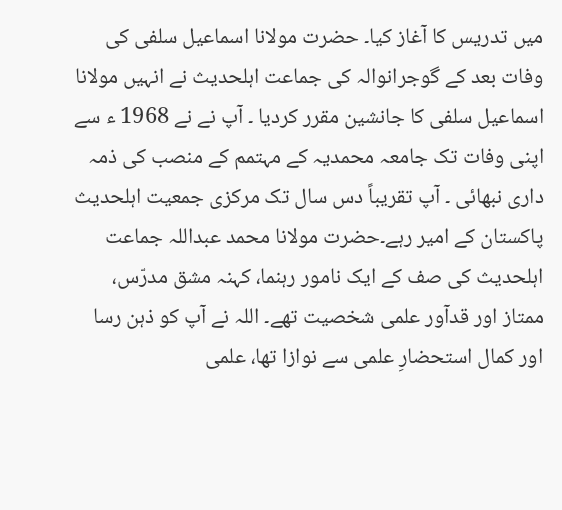میں تدریس کا آغاز کیا۔ حضرت مولانا اسماعیل سلفی کی وفات بعد کے گوجرانوالہ کی جماعت اہلحدیث نے انہیں مولانا اسماعیل سلفی کا جانشین مقرر کردیا ۔ آپ نے نے 1968 ء سے اپنی وفات تک جامعہ محمدیہ کے مہتمم کے منصب کی ذمہ داری نبھائی ۔ آپ تقریباً دس سال تک مرکزی جمعیت اہلحدیث پاکستان کے امیر رہے۔حضرت مولانا محمد عبداللہ جماعت اہلحدیث کی صف کے ایک نامور رہنما، کہنہ مشق مدرّس، ممتاز اور قدآور علمی شخصیت تھے۔ اللہ نے آپ کو ذہن رسا اور کمال استحضارِ علمی سے نوازا تھا، علمی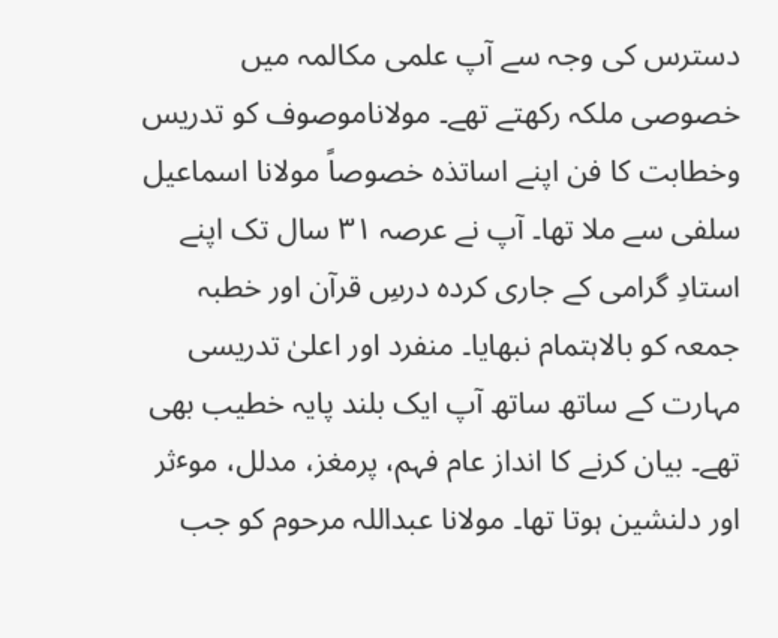دسترس کی وجہ سے آپ علمی مکالمہ میں خصوصی ملکہ رکھتے تھے۔ مولاناموصوف کو تدریس وخطابت کا فن اپنے اساتذہ خصوصاً مولانا اسماعیل سلفی سے ملا تھا۔ آپ نے عرصہ ۳۱ سال تک اپنے استادِ گرامی کے جاری کردہ درسِ قرآن اور خطبہ جمعہ کو بالاہتمام نبھایا۔ منفرد اور اعلیٰ تدریسی مہارت کے ساتھ ساتھ آپ ایک بلند پایہ خطیب بھی تھے۔ بیان کرنے کا انداز عام فہم، پرمغز، مدلل، موٴثر اور دلنشین ہوتا تھا۔ مولانا عبداللہ مرحوم کو جب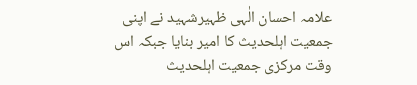علامہ احسان الٰہی ظہیرشہید نے اپنی جمعیت اہلحدیث کا امیر بنایا جبکہ اس وقت مرکزی جمعیت اہلحدیث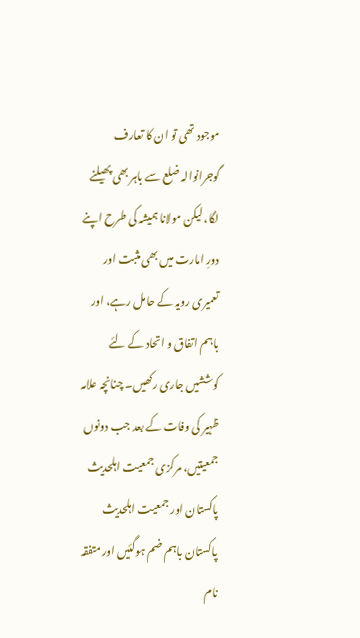موجود تھی تو ان کا تعارف گوجرانوالہ ضلع سے باہر بھی پھیلنے لگا، لیکن مولانا ہمیشہ کی طرح اپنے دورِ امارت میں بھی مثبت اور تعمیری رویہ کے حامل رہے، اور باہم اتفاق و اتحاد کے لئے کوششیں جاری رکھیں۔ چنانچہ علامہ ظہیر کی وفات کے بعد جب دونوں جمعیتیں، مرکزی جمعیت اہلحدیث پاکستان اور جمعیت اہلحدیث پاکستان باہم ضم ہوگئیں اور متفقہ نام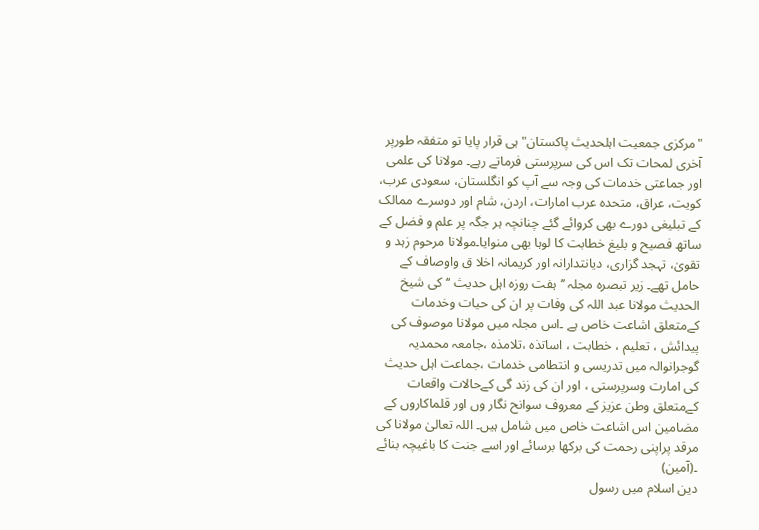"مرکزی جمعیت اہلحدیث پاکستان" ہی قرار پایا تو متفقہ طورپر آخری لمحات تک اس کی سرپرستی فرماتے رہے۔ مولانا کی علمی اور جماعتی خدمات کی وجہ سے آپ کو انگلستان، سعودی عرب، کویت، عراق، متحدہ عرب امارات، اردن، شام اور دوسرے ممالک کے تبلیغی دورے بھی کروائے گئے چنانچہ ہر جگہ پر علم و فضل کے ساتھ فصیح و بلیغ خطابت کا لوہا بھی منوایا۔مولانا مرحوم زہد و تقویٰ، تہجد گزاری، دیانتدارانہ اور کریمانہ اخلا ق واوصاف کے حامل تھے۔ زیر تبصرہ مجلہ ’’ہفت روزہ اہل حدیث ‘‘ کی شیخ الحدیث مولانا عبد اللہ کی وفات پر ان کی حیات وخدمات کےمتعلق اشاعت خاص ہے ۔اس مجلہ میں مولانا موصوف کی پیدائش ، تعلیم ، خطابت ، اساتذہ ،تلامذہ ،جامعہ محمدیہ گوجرانوالہ میں تدریسی و انتطامی خدمات ،جماعت اہل حدیث کی امارت وسرپرستی ، اور ان کی زند گی کےحالات واقعات کےمتعلق وطن عزیز کے معروف سوانح نگار وں اور قلماکاروں کے مضامین اس اشاعت خاص میں شامل ہیں۔ اللہ تعالیٰ مولانا کی مرقد پراپنی رحمت کی برکھا برسائے اور اسے جنت کا باغیچہ بنائے ۔(آمین)
دین اسلام میں رسول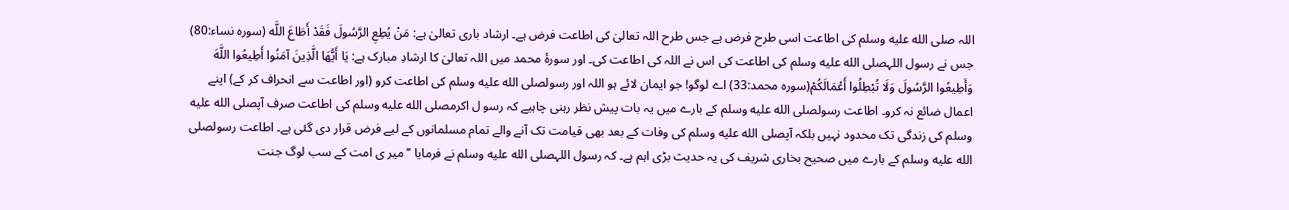اللہ صلى الله عليه وسلم کی اطاعت اسی طرح فرض ہے جس طرح اللہ تعالیٰ کی اطاعت فرض ہے۔ ارشاد باری تعالیٰ ہے: مَنْ يُطِعِ الرَّسُولَ فَقَدْ أَطَاعَ اللَّه (سورہ نساء:80) جس نے رسول اللہصلى الله عليه وسلم کی اطاعت کی اس نے اللہ کی اطاعت کی۔ اور سورۂ محمد میں اللہ تعالیٰ کا ارشادِ مبارک ہے: يَا أَيُّهَا الَّذِينَ آمَنُوا أَطِيعُوا اللَّهَ وَأَطِيعُوا الرَّسُولَ وَلَا تُبْطِلُوا أَعْمَالَكُمْ(سورہ محمد:33) اے لوگو! جو ایمان لائے ہو اللہ اور رسولصلى الله عليه وسلم کی اطاعت کرو (اور اطاعت سے انحراف کر کے) اپنے اعمال ضائع نہ کرو۔ اطاعت رسولصلى الله عليه وسلم کے بارے میں یہ بات پیش نظر رہنی چاہیے کہ رسو ل اکرمصلى الله عليه وسلم کی اطاعت صرف آپصلى الله عليه وسلم کی زندگی تک محدود نہیں بلکہ آپصلى الله عليه وسلم کی وفات کے بعد بھی قیامت تک آنے والے تمام مسلمانوں کے لیے فرض قرار دی گئی ہے۔ اطاعت رسولصلى الله عليه وسلم کے بارے میں صحیح بخاری شریف کی یہ حدیث بڑی اہم ہے۔ کہ رسول اللہصلى الله عليه وسلم نے فرمایا ’’میر ی امت کے سب لوگ جنت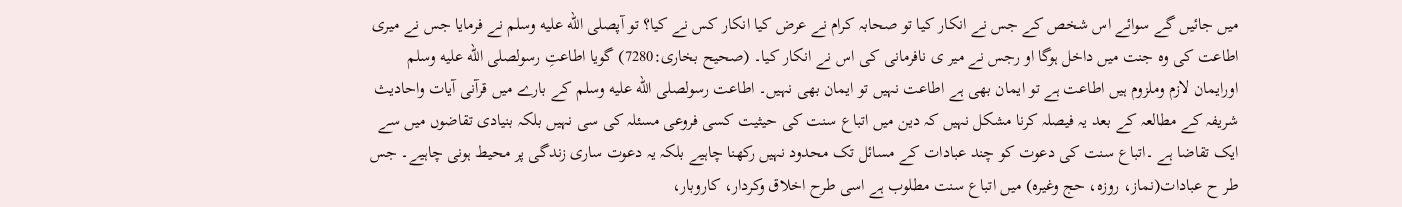میں جائیں گے سوائے اس شخص کے جس نے انکار کیا تو صحابہ کرام نے عرض کیا انکار کس نے کیا؟ تو آپصلى الله عليه وسلم نے فرمایا جس نے میری اطاعت کی وہ جنت میں داخل ہوگا او رجس نے میر ی نافرمانی کی اس نے انکار کیا۔ (صحیح بخاری:7280) گویا اطاعتِ رسولصلى الله عليه وسلم اورایمان لازم وملزوم ہیں اطاعت ہے تو ایمان بھی ہے اطاعت نہیں تو ایمان بھی نہیں۔ اطاعت رسولصلى الله عليه وسلم کے بارے میں قرآنی آیات واحادیث شریفہ کے مطالعہ کے بعد یہ فیصلہ کرنا مشکل نہیں کہ دین میں اتباع سنت کی حیثیت کسی فروعی مسئلہ کی سی نہیں بلکہ بنیادی تقاضوں میں سے ایک تقاضا ہے ۔اتباع سنت کی دعوت کو چند عبادات کے مسائل تک محدود نہیں رکھنا چاہیے بلکہ یہ دعوت ساری زندگی پر محیط ہونی چاہیے۔ جس طر ح عبادات(نماز، روزہ، حج وغیرہ) میں اتباع سنت مطلوب ہے اسی طرح اخلاق وکردار، کاروبار،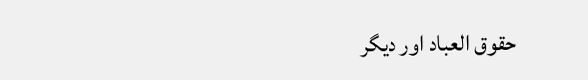حقوق العباد اور دیگر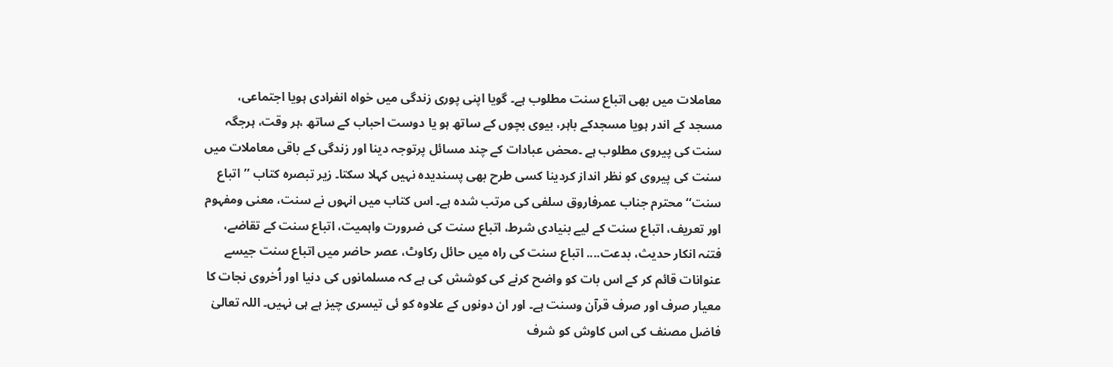معاملات میں بھی اتباع سنت مطلوب ہے۔ گویا اپنی پوری زندگی میں خواہ انفرادی ہویا اجتماعی، مسجد کے اندر ہویا مسجدکے باہر، بیوی بچوں کے ساتھ ہو یا دوست احباب کے ساتھ ،ہر وقت، ہرجگہ سنت کی پیروی مطلوب ہے ۔محض عبادات کے چند مسائل پرتوجہ دینا اور زندگی کے باقی معاملات میں سنت کی پیروی کو نظر انداز کردینا کسی طرح بھی پسندیدہ نہیں کہلا سکتا۔ زیر تبصرہ کتاب ’’اتباع سنت‘‘ محترم جناب عمرفاروق سلفی کی مرتب شدہ ہے۔ اس کتاب میں انہوں نے سنت، معنی ومفہوم اور تعریف، اتباع سنت کے لیے بنیادی شرط، اتباع سنت کی ضرورت واہمیت، اتباع سنت کے تقاضے، فتنہ انکار حدیث، بدعت.... اتباع سنت کی راہ میں حائل رکاوٹ، عصر حاضر میں اتباع سنت جیسے عنوانات قائم کر کے اس بات کو واضح کرنے کی کوشش کی ہے کہ مسلمانوں کی دنیا اور اُخروی نجات کا معیار صرف اور صرف قرآن وسنت ہے۔ اور ان دونوں کے علاوہ کو ئی تیسری چیز ہے ہی نہیں۔ اللہ تعالیٰ فاضل مصنف کی اس کاوش کو شرف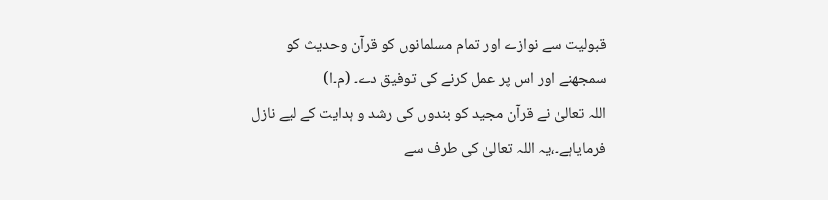قبولیت سے نوازے اور تمام مسلمانوں کو قرآن وحدیث کو سمجھنے اور اس پر عمل کرنے کی توفیق دے۔ (م۔ا)
اللہ تعالیٰ نے قرآن مجید کو بندوں کی رشد و ہدایت کے لیے نازل فرمایاہے۔،یہ اللہ تعالیٰ کی طرف سے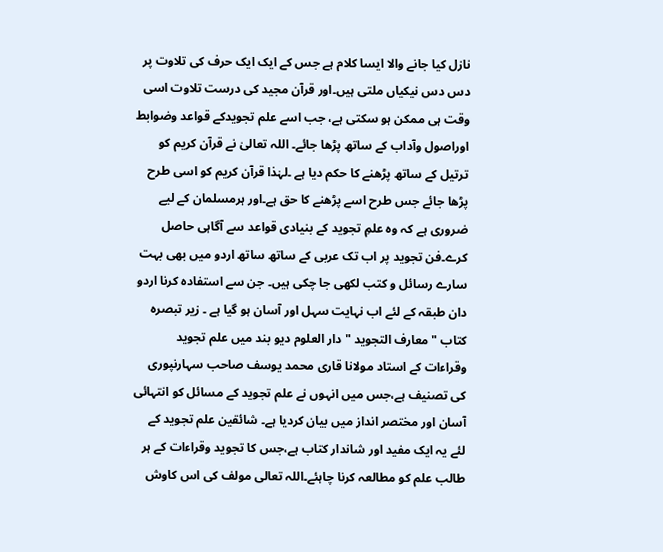نازل کیا جانے والا ایسا کلام ہے جس کے ایک ایک حرف کی تلاوت پر دس دس نیکیاں ملتی ہیں۔اور قرآن مجید کی درست تلاوت اسی وقت ہی ممکن ہو سکتی ہے، جب اسے علم تجویدکے قواعد وضوابط اوراصول وآداب کے ساتھ پڑھا جائے۔ اللہ تعالیٰ نے قرآن کریم کو ترتیل کے ساتھ پڑھنے کا حکم دیا ہے ۔لہٰذا قرآن کریم کو اسی طرح پڑھا جائے جس طرح اسے پڑھنے کا حق ہے۔اور ہرمسلمان کے لیے ضروری ہے کہ وہ علمِ تجوید کے بنیادی قواعد سے آگاہی حاصل کرے۔فن تجوید پر اب تک عربی کے ساتھ ساتھ اردو میں بھی بہت سارے رسائل و کتب لکھی جا چکی ہیں۔ جن سے استفادہ کرنا اردو دان طبقہ کے لئے اب نہایت سہل اور آسان ہو گیا ہے ۔ زیر تبصرہ کتاب " معارف التجوید " دار العلوم دیو بند میں علم تجوید وقراءات کے استاد مولانا قاری محمد یوسف صاحب سہارنپوری کی تصنیف ہے،جس میں انہوں نے علم تجوید کے مسائل کو انتہائی آسان اور مختصر انداز میں بیان کردیا ہے۔ شائقین علم تجوید کے لئے یہ ایک مفید اور شاندار کتاب ہے،جس کا تجوید وقراءات کے ہر طالب علم کو مطالعہ کرنا چاہئے۔اللہ تعالی مولف کی اس کاوش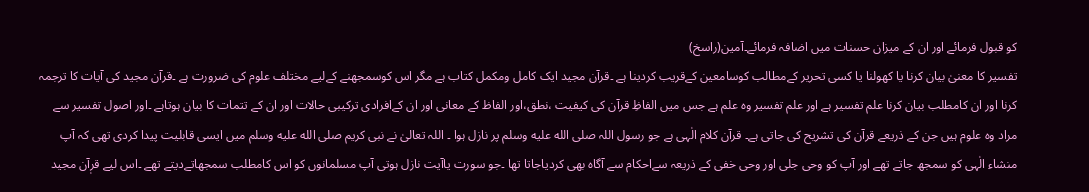کو قبول فرمائے اور ان کے میزان حسنات میں اضافہ فرمائے۔آمین(راسخ)
تفسیر کا معنیٰ بیان کرنا یا کھولنا یا کسی تحریر کےمطالب کوسامعین کےقریب کردینا ہے ۔قرآن مجید ایک کامل ومکمل کتاب ہے مگر اس کوسمجھنے کےلیے مختلف علوم کی ضرورت ہے ۔قرآن مجید کی آیات کا ترجمہ کرنا اور ان کامطلب بیان کرنا علم تفسیر ہے اور علم تفسیر وہ علم ہے جس میں الفاظِ قرآن کی کیفیت ،نطق،اور الفاظ کے معانی اور ان کےافرادی ترکیبی حالات اور ان کے تتمات کا بیان ہوتاہے ۔اور اصول تفسیر سے مراد وہ علوم ہیں جن کے ذریعے قرآن کی تشریح کی جاتی ہے۔ قرآن کلام الٰہی ہے جو رسول اللہ صلى الله عليه وسلم پر نازل ہوا ۔ اللہ تعالیٰ نے نبی کریم صلى الله عليه وسلم میں ایسی قابلیت پیدا کردی تھی کہ آپ منشاء الٰہی کو سمجھ جاتے تھے اور آپ کو وحی جلی اور وحی خفی کے ذریعہ سےاحکام سے آگاہ بھی کردیاجاتا تھا ۔جو سورت یاآیت نازل ہوتی آپ مسلمانوں کو اس کامطلب سمجھاتےدیتے تھے ۔اس لیے قرٖآن مجید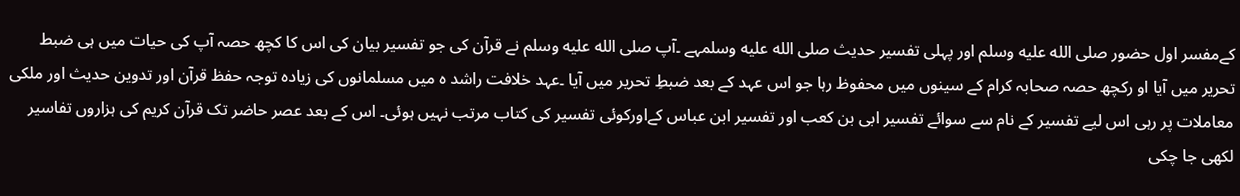کےمفسر اول حضور صلى الله عليه وسلم اور پہلی تفسیر حدیث صلى الله عليه وسلمہے ۔آپ صلى الله عليه وسلم نے قرآن کی جو تفسیر بیان کی اس کا کچھ حصہ آپ کی حیات میں ہی ضبط تحریر میں آیا او رکچھ حصہ صحابہ کرام کے سینوں میں محفوظ رہا جو اس عہد کے بعد ضبطِ تحریر میں آیا ۔عہد خلافت راشد ہ میں مسلمانوں کی زیادہ توجہ حفظ قرآن اور تدوین حدیث اور ملکی معاملات پر رہی اس لیے تفسیر کے نام سے سوائے تفسیر ابی بن کعب اور تفسیر ابن عباس کےاورکوئی تفسیر کی کتاب مرتب نہیں ہوئی۔ اس کے بعد عصر حاضر تک قرآن کریم کی ہزاروں تفاسیر لکھی جا چکی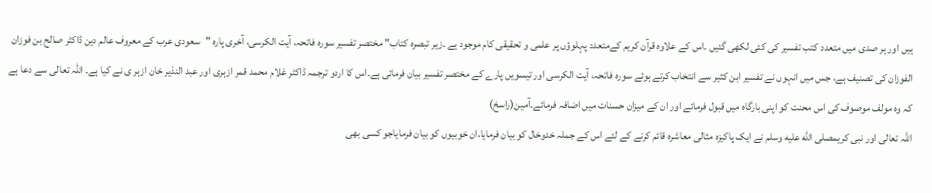ہیں اور ہر صدی میں متعدد کتب تفسیر کی کئی لکھی گئیں ۔اس کے علاوہ قرآن کریم کےمتعدد پہلوؤں پر علمی و تحقیقی کام موجود ہے ۔زیر تبصرہ کتاب" مختصر تفسیر سورہ فاتحہ، آیت الکرسی، آخری پارہ "سعودی عرب کے معروف عالم دین ڈاکٹر صالح بن فوزان الفوزان کی تصنیف ہے، جس میں انہوں نے تفسیر ابن کثیر سے انتخاب کرتے ہوئے سورہ فاتحہ، آیت الکرسی اور تیسویں پارے کے مختصر تفسیر بیان فرمائی ہے۔اس کا اردو ترجمہ ڈاکٹر غلام محمد قمر ازہری اور عبد النذیر خان ازہر ی نے کیا ہے۔ اللہ تعالی سے دعا ہے کہ وہ مولف موصوف کی اس محنت کو اپنی بارگاہ میں قبول فرمائے اور ان کے میزان حسنات میں اضافہ فرمائے۔آمین(راسخ)
اللہ تعالی اور نبی کریمصلى الله عليه وسلم نے ایک پاکیزہ مثالی معاشرہ قائم کرنے کے لئے اس کے جملہ خدوخال کو بیان فرمایا،ان خوبیوں کو بیان فرمایاجو کسی بھی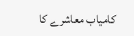کامیاب معاشرے کا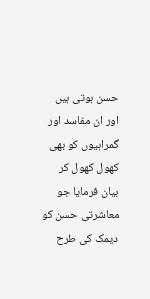حسن ہوتی ہیں اور ان مفاسد اور گمراہیوں کو بھی کھول کھول کر بیان فرمایا جو معاشرتی حسن کو دیمک کی طرح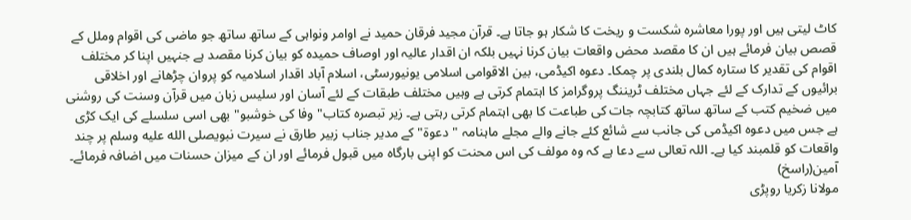کاٹ لیتی ہیں اور پورا معاشرہ شکست و ریخت کا شکار ہو جاتا ہے۔ قرآن مجید فرقان حمید نے اوامر ونواہی کے ساتھ ساتھ جو ماضی کی اقوام وملل کے قصص بیان فرمائے ہیں ان کا مقصد محض واقعات بیان کرنا نہیں بلکہ ان اقدار عالیہ اور اوصاف حمیدہ کو بیان کرنا مقصد ہے جنہیں اپنا کر مختلف اقوام کی تقدیر کا ستارہ کمال بلندی پر چمکا۔ دعوہ اکیڈمی، بین الاقوامی اسلامی یونیورسٹی، اسلام آباد اقدار اسلامیہ کو پروان چڑھانے اور اخلاقی برائیوں کے تدارک کے لئے جہاں مختلف ٹریننگ پروگرامز کا اہتمام کرتی ہے وہیں مختلف طبقات کے لئے آسان اور سلیس زبان میں قرآن وسنت کی روشنی میں ضخیم کتب کے ساتھ ساتھ کتابچہ جات کی طباعت کا بھی اہتمام کرتی رہتی ہے۔ زیر تبصرہ کتاب" وفا کی خوشبو" بھی اسی سلسلے کی ایک کڑی ہے جس میں دعوہ اکیڈمی کی جانب سے شائع کئے جانے والے مجلے ماہنامہ "دعوۃ" کے مدیر جناب زبیر طارق نے سیرت نبویصلى الله عليه وسلم پر چند واقعات کو قلمبند کیا ہے۔ اللہ تعالی سے دعا ہے کہ وہ مولف کی اس محنت کو اپنی بارگاہ میں قبول فرمائے اور ان کے میزان حسنات میں اضافہ فرمائے۔ آمین(راسخ)
مولانا زکریا روپڑی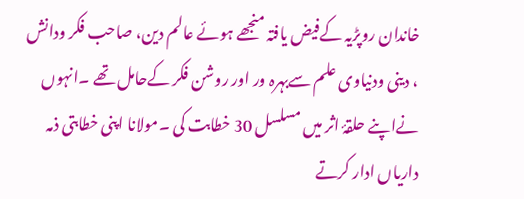خاندان روپڑیہ کےفیض یافتہ منجھے ہوئے عالم دین، صاحب فکر ودانش ، دینی ودنیاوی علم سےبہرہ ور اور روشن فکر کےحامل تھے ۔انہوں نےاپنے حلقۂ اثر میں مسلسل 30 خطابت کی ۔مولانا اپنی خطابتی ذمہ داریاں ادار کرتے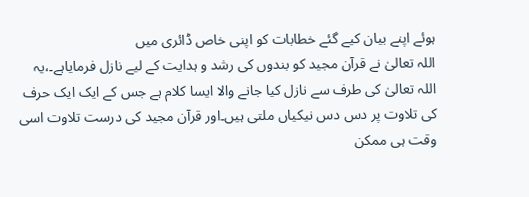ہوئے اپنے بیان کیے گئے خطابات کو اپنی خاص ڈائری میں
اللہ تعالیٰ نے قرآن مجید کو بندوں کی رشد و ہدایت کے لیے نازل فرمایاہے۔،یہ اللہ تعالیٰ کی طرف سے نازل کیا جانے والا ایسا کلام ہے جس کے ایک ایک حرف کی تلاوت پر دس دس نیکیاں ملتی ہیں۔اور قرآن مجید کی درست تلاوت اسی وقت ہی ممکن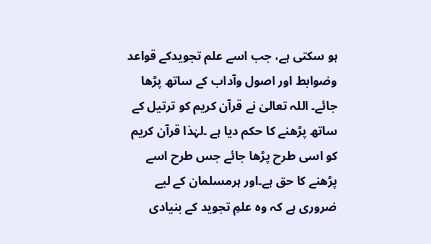ہو سکتی ہے، جب اسے علم تجویدکے قواعد وضوابط اور اصول وآداب کے ساتھ پڑھا جائے۔ اللہ تعالیٰ نے قرآن کریم کو ترتیل کے ساتھ پڑھنے کا حکم دیا ہے ۔لہٰذا قرآن کریم کو اسی طرح پڑھا جائے جس طرح اسے پڑھنے کا حق ہے۔اور ہرمسلمان کے لیے ضروری ہے کہ وہ علمِ تجوید کے بنیادی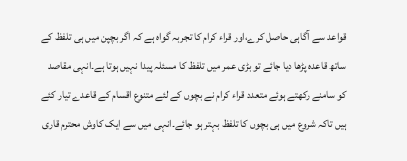قواعد سے آگاہی حاصل کرے،اور قراء کرام کا تجربہ گواہ ہے کہ اگر بچپن میں ہی تلفظ کے ساتھ قاعدہ پڑھا دیا جائے تو بڑی عمر میں تلفظ کا مسئلہ پیدا نہیں ہوتا ہے۔انہی مقاصد کو سامنے رکھتے ہوئے متعدد قراء کرام نے بچوں کے لئے متنوع اقسام کے قاعدے تیار کئے ہیں تاکہ شروع میں ہی بچوں کا تلفظ بہتر ہو جائے۔انہی میں سے ایک کاوش محترم قاری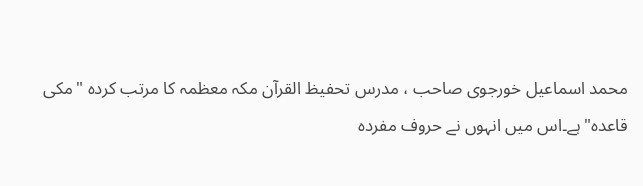محمد اسماعیل خورجوی صاحب ، مدرس تحفیظ القرآن مکہ معظمہ کا مرتب کردہ "مکی قاعدہ"ہے۔اس میں انہوں نے حروف مفردہ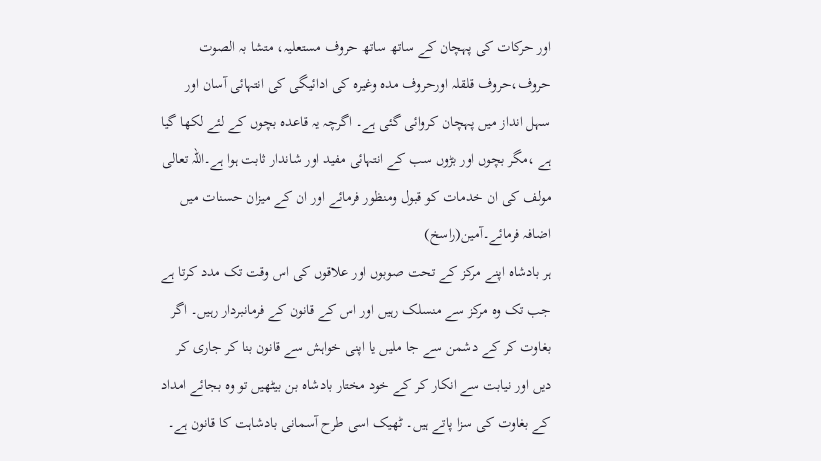اور حرکات کی پہچان کے ساتھ ساتھ حروف مستعلیہ، متشا بہ الصوت حروف،حروف قلقلہ اورحروف مدہ وغیرہ کی ادائیگی کی انتہائی آسان اور سہل انداز میں پہچان کروائی گئی ہے۔ اگرچہ یہ قاعدہ بچوں کے لئے لکھا گیا ہے ،مگر بچوں اور بڑوں سب کے انتہائی مفید اور شاندار ثابت ہوا ہے۔اللہ تعالی مولف کی ان خدمات کو قبول ومنظور فرمائے اور ان کے میزان حسنات میں اضافہ فرمائے۔آمین(راسخ)
ہر بادشاہ اپنے مرکز کے تحت صوبوں اور علاقوں کی اس وقت تک مدد کرتا ہے جب تک وہ مرکز سے منسلک رہیں اور اس کے قانون کے فرمانبردار رہیں۔ اگر بغاوت کر کے دشمن سے جا ملیں یا اپنی خواہش سے قانون بنا کر جاری کر دیں اور نیابت سے انکار کر کے خود مختار بادشاہ بن بیٹھیں تو وہ بجائے امداد کے بغاوت کی سزا پاتے ہیں۔ ٹھیک اسی طرح آسمانی بادشاہت کا قانون ہے۔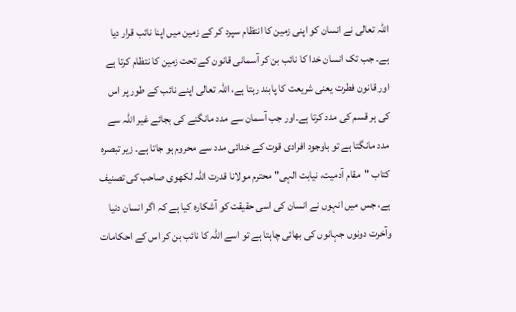اللہ تعالی نے انسان کو اپنی زمین کا انتظام سپرد کر کے زمین میں اپنا نائب قرار دیا ہے۔ جب تک انسان خدا کا نائب بن کر آسمانی قانون کے تحت زمین کا نتظام کرتا ہے اور قانون فطرت یعنی شریعت کا پابند رہتا ہے، اللہ تعالی اپنے نائب کے طور پر اس کی ہر قسم کی مدد کرتا ہے۔اور جب آسمان سے مدد مانگنے کی بجائے غیر اللہ سے مدد مانگتا ہے تو باوجود افرادی قوت کے خدائی مدد سے محروم ہو جاتا ہے۔ زیر تبصرہ کتاب "مقام آدمیت، نیابت الہی" محترم مولانا قدرت اللہ لکھوی صاحب کی تصنیف ہے، جس میں انہوں نے انسان کی اسی حقیقت کو آشکارہ کیا ہے کہ اگر انسان دنیا وآخرت دونوں جہانوں کی بھائی چاہتا ہے تو اسے اللہ کا نائب بن کر اس کے احکامات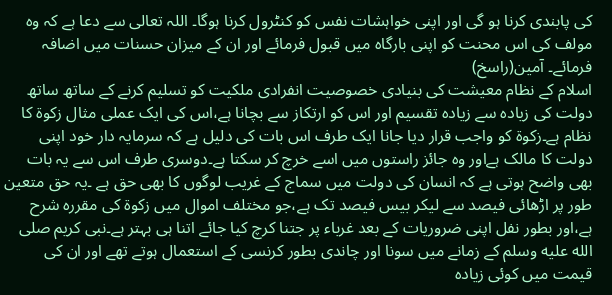کی پابندی کرنا ہو گی اور اپنی خواہشات نفس کو کنٹرول کرنا ہوگا۔ اللہ تعالی سے دعا ہے کہ وہ مولف کی اس محنت کو اپنی بارگاہ میں قبول فرمائے اور ان کے میزان حسنات میں اضافہ فرمائے۔ آمین(راسخ)
اسلام کے نظام معیشت کی بنیادی خصوصیت انفرادی ملکیت کو تسلیم کرنے کے ساتھ ساتھ دولت کی زیادہ سے زیادہ تقسیم اور اس کو ارتکاز سے بچانا ہے،اس کی ایک عملی مثال زکوۃ کا نظام ہے۔زکوۃ کو واجب قرار دیا جانا ایک طرف اس بات کی دلیل ہے کہ سرمایہ دار خود اپنی دولت کا مالک ہےاور وہ جائز راستوں میں اسے خرچ کر سکتا ہے۔دوسری طرف اس سے یہ بات بھی واضح ہوتی ہے کہ انسان کی دولت میں سماج کے غریب لوگوں کا بھی حق ہے ۔یہ حق متعین طور پر اڑھائی فیصد سے لیکر بیس فیصد تک ہے،جو مختلف اموال میں زکوۃ کی مقررہ شرح ہے،اور بطور نفل اپنی ضروریات کے بعد غرباء پر جتنا کرچ کیا جائے اتنا ہی بہتر ہے۔نبی کریم صلى الله عليه وسلم کے زمانے میں سونا اور چاندی بطور کرنسی کے استعمال ہوتے تھے اور ان کی قیمت میں کوئی زیادہ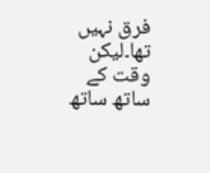فرق نہیں تھا۔لیکن وقت کے ساتھ ساتھ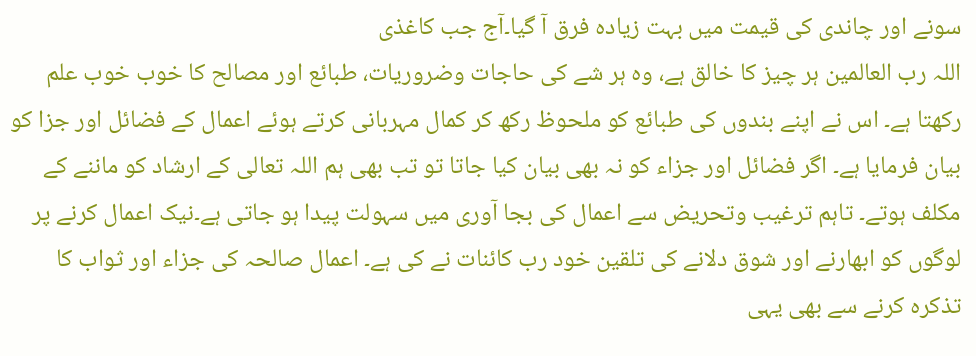سونے اور چاندی کی قیمت میں بہت زیادہ فرق آ گیا۔آج جب کاغذی
اللہ رب العالمین ہر چیز کا خالق ہے، وہ ہر شے کی حاجات وضروریات، طبائع اور مصالح کا خوب خوب علم رکھتا ہے۔ اس نے اپنے بندوں کی طبائع کو ملحوظ رکھ کر کمال مہربانی کرتے ہوئے اعمال کے فضائل اور جزا کو بیان فرمایا ہے۔ اگر فضائل اور جزاء کو نہ بھی بیان کیا جاتا تو تب بھی ہم اللہ تعالی کے ارشاد کو ماننے کے مکلف ہوتے۔ تاہم ترغیب وتحریض سے اعمال کی بجا آوری میں سہولت پیدا ہو جاتی ہے۔نیک اعمال کرنے پر لوگوں کو ابھارنے اور شوق دلانے کی تلقین خود رب کائنات نے کی ہے۔ اعمال صالحہ کی جزاء اور ثواب کا تذکرہ کرنے سے بھی یہی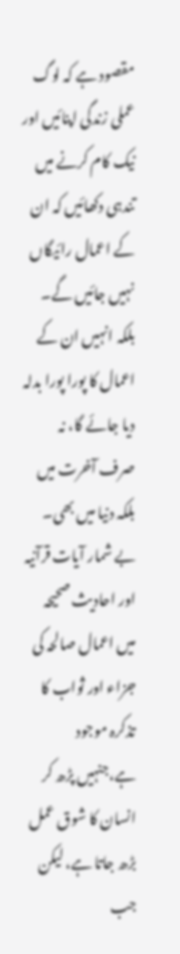مقصود ہے کہ لوگ عملی زندگی اپنائیں اور نیک کام کرنے میں تندہی دکھائیں کہ ان کے اعمال رائیگاں نہیں جائیں گے۔ بلکہ انہیں ان کے اعمال کا پورا پورا بدلہ دیا جائے گا، نہ صرف آخرت میں بلکہ دنیا میں بھی۔ بے شمار آیات قرآنیہ اور احادیث صحیحہ میں اعمال صالحہ کی جزاء اور ثواب کا تذکرہ موجود ہے،جنہیں پڑھ کر انسان کا شوق عمل بڑھ جاتا ہے، لیکن جب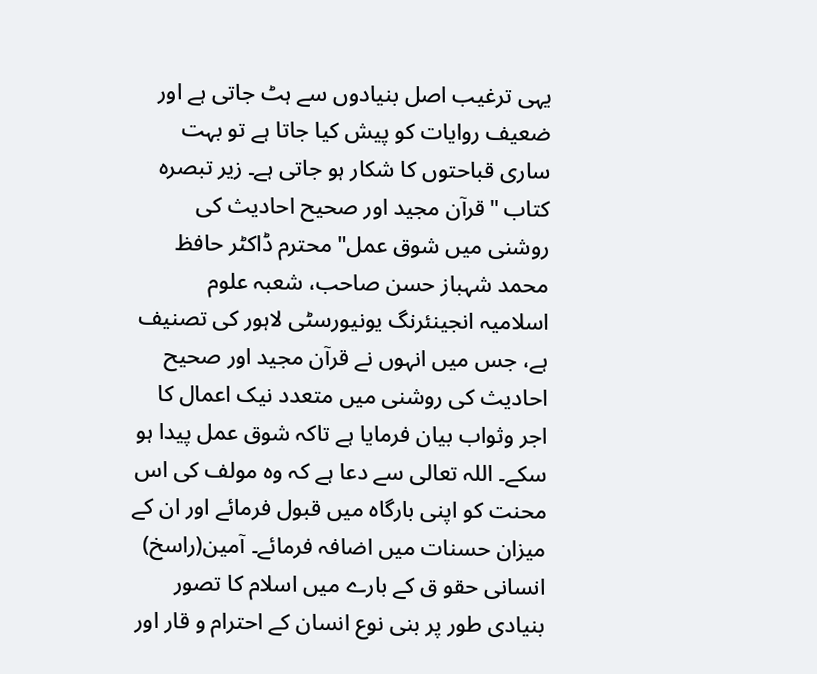یہی ترغیب اصل بنیادوں سے ہٹ جاتی ہے اور ضعیف روایات کو پیش کیا جاتا ہے تو بہت ساری قباحتوں کا شکار ہو جاتی ہے۔ زیر تبصرہ کتاب "قرآن مجید اور صحیح احادیث کی روشنی میں شوق عمل" محترم ڈاکٹر حافظ محمد شہباز حسن صاحب، شعبہ علوم اسلامیہ انجینئرنگ یونیورسٹی لاہور کی تصنیف ہے، جس میں انہوں نے قرآن مجید اور صحیح احادیث کی روشنی میں متعدد نیک اعمال کا اجر وثواب بیان فرمایا ہے تاکہ شوق عمل پیدا ہو سکے۔ اللہ تعالی سے دعا ہے کہ وہ مولف کی اس محنت کو اپنی بارگاہ میں قبول فرمائے اور ان کے میزان حسنات میں اضافہ فرمائے۔ آمین(راسخ)
انسانی حقو ق کے بارے میں اسلام کا تصور بنیادی طور پر بنی نوع انسان کے احترام و قار اور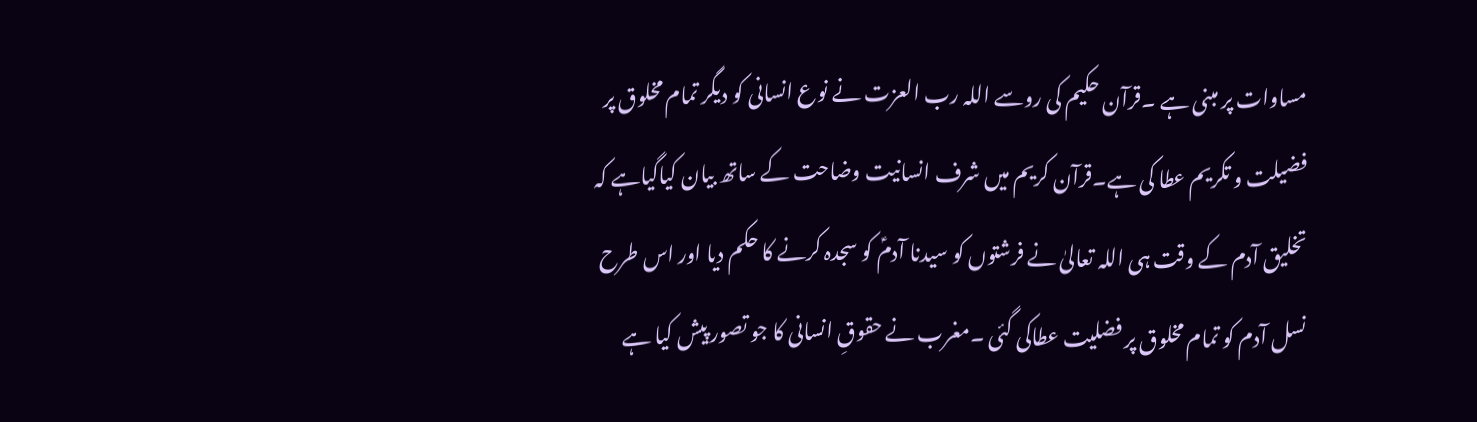مساوات پر مبنی ہے ۔قرآن حکیم کی روسے اللہ رب العزت نے نوع انسانی کو دیگر تمام مخلوق پر فضیلت و تکریم عطا کی ہے۔قرآن کریم میں شرف انسانیت وضاحت کے ساتھ بیان کیاگیاہے کہ تخلیق آدم کے وقت ہی اللہ تعالیٰ نے فرشتوں کو سیدنا آدمؑ کو سجدہ کرنے کا حکم دیا اور اس طرح نسل آدم کو تمام مخلوق پر فضلیت عطاکی گئی ۔مغرب نے حقوقِ انسانی کا جو تصور پیش کیا ہے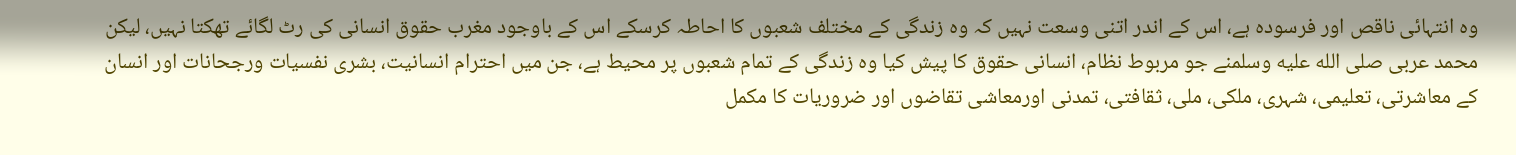وہ انتہائی ناقص اور فرسودہ ہے، اس کے اندر اتنی وسعت نہیں کہ وہ زندگی کے مختلف شعبوں کا احاطہ کرسکے اس کے باوجود مغرب حقوق انسانی کی رٹ لگائے تھکتا نہیں، لیکن محمد عربی صلى الله عليه وسلمنے جو مربوط نظام، انسانی حقوق کا پیش کیا وہ زندگی کے تمام شعبوں پر محیط ہے، جن میں احترام انسانیت، بشری نفسیات ورجحانات اور انسان کے معاشرتی، تعلیمی، شہری، ملکی، ملی، ثقافتی، تمدنی اورمعاشی تقاضوں اور ضروریات کا مکمل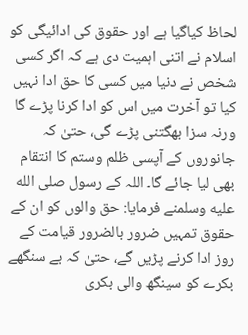لحاظ کیاگیا ہے اور حقوق کی ادائیگی کو اسلام نے اتنی اہمیت دی ہے کہ اگر کسی شخص نے دنیا میں کسی کا حق ادا نہیں کیا تو آخرت میں اس کو ادا کرنا پڑے گا ورنہ سزا بھگتنی پڑے گی، حتیٰ کہ جانوروں کے آپسی ظلم وستم کا انتقام بھی لیا جائے گا۔ اللہ کے رسول صلى الله عليه وسلمنے فرمایا: حق والوں کو ان کے حقوق تمہیں ضرور بالضرور قیامت کے روز ادا کرنے پڑیں گے، حتیٰ کہ بے سنگھے بکرے کو سینگھ والی بکری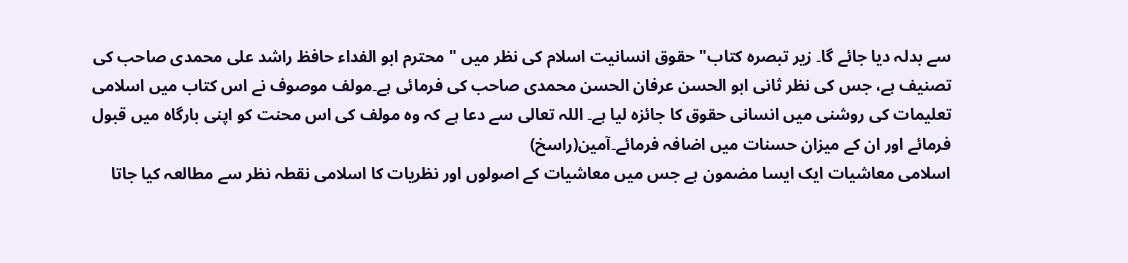سے بدلہ دیا جائے گا۔ زیر تبصرہ کتاب" حقوق انسانیت اسلام کی نظر میں " محترم ابو الفداء حافظ راشد علی محمدی صاحب کی تصنیف ہے، جس کی نظر ثانی ابو الحسن عرفان الحسن محمدی صاحب کی فرمائی ہے۔مولف موصوف نے اس کتاب میں اسلامی تعلیمات کی روشنی میں انسانی حقوق کا جائزہ لیا ہے۔ اللہ تعالی سے دعا ہے کہ وہ مولف کی اس محنت کو اپنی بارگاہ میں قبول فرمائے اور ان کے میزان حسنات میں اضافہ فرمائے۔آمین(راسخ)
اسلامی معاشیات ایک ایسا مضمون ہے جس میں معاشیات کے اصولوں اور نظریات کا اسلامی نقطہ نظر سے مطالعہ کیا جاتا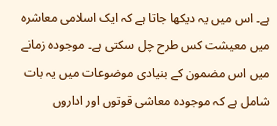ہے۔ اس میں یہ دیکھا جاتا ہے کہ ایک اسلامی معاشرہ میں معیشت کس طرح چل سکتی ہے۔ موجودہ زمانے میں اس مضمون کے بنیادی موضوعات میں یہ بات شامل ہے کہ موجودہ معاشی قوتوں اور اداروں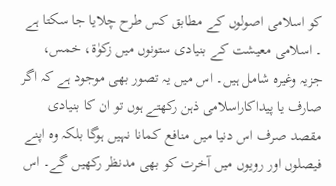کو اسلامی اصولوں کے مطابق کس طرح چلایا جا سکتا ہے ۔ اسلامی معیشت کے بنیادی ستونوں میں زکوٰۃ، خمس، جزیہ وغیرہ شامل ہیں۔ اس میں یہ تصور بھی موجود ہے کہ اگر صارف یا پیداکاراسلامی ذہن رکھتے ہوں تو ان کا بنیادی مقصد صرف اس دنیا میں منافع کمانا نہیں ہوگا بلکہ وہ اپنے فیصلوں اور رویوں میں آخرت کو بھی مدنظر رکھیں گے۔ اس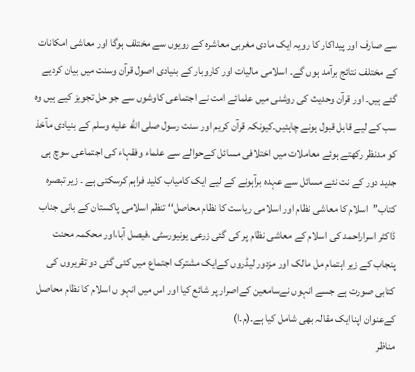سے صارف اور پیداکار کا رویہ ایک مادی مغربی معاشرہ کے رویوں سے مختلف ہوگا اور معاشی امکانات کے مختلف نتائج برآمد ہوں گے۔ اسلامی مالیات اور کاروبار کے بنیادی اصول قرآن وسنت میں بیان کردیے گئے ہیں۔ اور قرآن وحدیث کی روشنی میں علمائے امت نے اجتماعی کاوشوں سے جو حل تجویز کیے ہیں وہ سب کے لیے قابل قبول ہونے چاہئیں۔کیونکہ قرآن کریم اور سنت رسول صلى الله عليه وسلم کے بنیادی مآخذ کو مدنظر رکھتے ہوئے معاملات میں اختلافی مسائل کےحوالے سے علماء وفقہاء کی اجتماعی سوچ ہی جدید دور کے نت نئے مسائل سے عہدہ برآہونے کے لیے ایک کامیاب کلید فراہم کرسکتی ہے ۔ زیر تبصرہ کتاب’’اسلام کا معاشی نظام اور اسلامی ریاست کا نظام محاصل‘‘ تنظم اسلامی پاکستان کے بانی جناب ڈاکٹر اسراراحمد کی اسلام کے معاشی نظام پر کی گئی زرعی یونیورسٹی ،فیصل آبا،اور محکمہ محنت پنجاب کے زیر اہتمام مل مالک اور مزدور لیڈروں کےایک مشترک اجتماع میں کئی گئی دو تقریروں کی کتابی صورت ہے جسے انہوں نےسامعین کےاصرار پر شائع کیا اور اس میں انہو ں اسلام کا نظام محاصل کےعنوان اپناایک مقالہ بھی شامل کیا ہے۔(م۔ا)
مناظر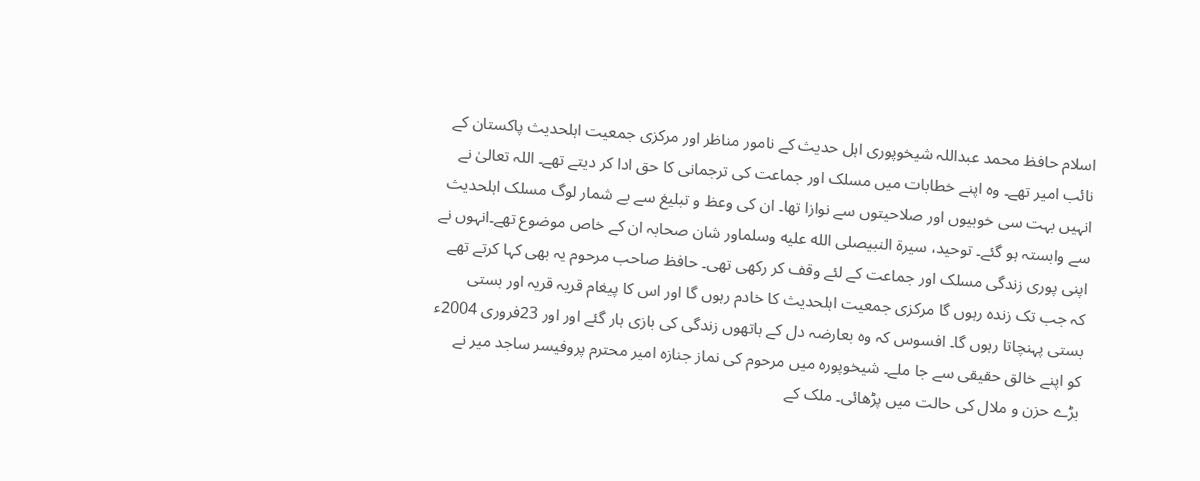اسلام حافظ محمد عبداللہ شیخوپوری اہل حدیث کے نامور مناظر اور مرکزی جمعیت اہلحدیث پاکستان کے نائب امیر تھے۔ وہ اپنے خطابات میں مسلک اور جماعت کی ترجمانی کا حق ادا کر دیتے تھے۔ اللہ تعالیٰ نے انہیں بہت سی خوبیوں اور صلاحیتوں سے نوازا تھا۔ ان کی وعظ و تبلیغ سے بے شمار لوگ مسلک اہلحدیث سے وابستہ ہو گئے۔ توحید، سیرۃ النبیصلى الله عليه وسلماور شان صحابہ ان کے خاص موضوع تھے۔انہوں نے اپنی پوری زندگی مسلک اور جماعت کے لئے وقف کر رکھی تھی۔ حافظ صاحب مرحوم یہ بھی کہا کرتے تھے کہ جب تک زندہ رہوں گا مرکزی جمعیت اہلحدیث کا خادم رہوں گا اور اس کا پیغام قریہ قریہ اور بستی بستی پہنچاتا رہوں گا۔ افسوس کہ وہ بعارضہ دل کے ہاتھوں زندگی کی بازی ہار گئے اور اور 23فروری 2004ء کو اپنے خالق حقیقی سے جا ملے۔ شیخوپورہ میں مرحوم کی نماز جنازہ امیر محترم پروفیسر ساجد میر نے بڑے حزن و ملال کی حالت میں پڑھائی۔ ملک کے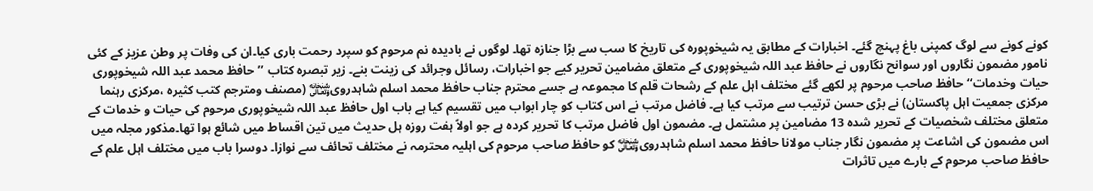کونے کونے سے لوگ کمپنی باغ پہنچ گئے۔ اخبارات کے مطابق یہ شیخوپورہ کی تاریخ کا سب سے بڑا جنازہ تھا۔ لوگوں نے بادیدہ نم مرحوم کو سپرد رحمت باری کیا۔ان کی وفات پر وطن عزیز کے کئی نامور مضمون نگاروں اور سوانح نگاروں نے حافظ عبد اللہ شیخوپوری کے متعلق مضامین تحریر کیے جو اخبارات، رسائل وجرائد کی زینت بنے۔ زیر تبصرہ کتاب ’’حافظ محمد عبد اللہ شیخوپوری حیات وخدمات‘‘ حافظ صاحب مرحوم پر لکھے گئے مختلف اہل علم کے رشحات قلم کا مجموعہ ہے جسے محترم جناب حافظ محمد اسلم شاہدروی﷾ (مصنف ومترجم کتب کثیرہ ،مرکزی رہنما مرکزی جمعیت اہل پاکستان) نے بڑی حسن ترتیب سے مرتب کیا ہے۔ فاضل مرتب نے اس کتاب کو چار ابواب میں تقسیم کیا ہے باب اول حافظ عبد اللہ شیخوپوری مرحوم کی حیات و خدمات کے متعلق مختلف شخصیات کے تحریر شدہ 13 مضامین پر مشتمل ہے۔ مضمون اول فاضل مرتب کا تحریر کردہ ہے جو اولاً ہفت روزہ ہل حدیث میں تین اقساط میں شائع ہوا تھا۔مذکور مجلہ میں اس مضمون کی اشاعت پر مضمون نگار جناب مولانا حافظ محمد اسلم شاہدروی﷾ کو حافظ صاحب مرحوم کی اہلیہ محترمہ نے مختلف تحائف سے نوازا۔ دوسرا باب میں مختلف اہل علم کے حافظ صاحب مرحوم کے بارے میں تاثرات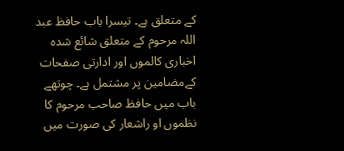کے متعلق ہے۔ تیسرا باب حافظ عبد اللہ مرحوم کے متعلق شائع شدہ اخباری کالموں اور ادارتی صفحات کےمضامین پر مشتمل ہے۔ چوتھے باب میں حافظ صاحب مرحوم کا نظموں او راشعار کی صورت میں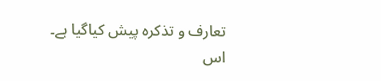تعارف و تذکرہ پیش کیاگیا ہے۔ اس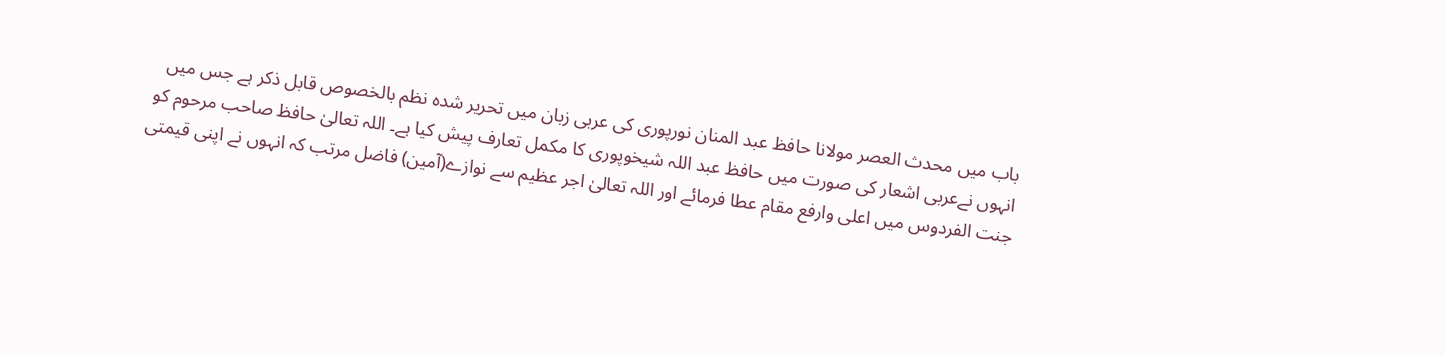باب میں محدث العصر مولانا حافظ عبد المنان نورپوری کی عربی زبان میں تحریر شدہ نظم بالخصوص قابل ذکر ہے جس میں انہوں نےعربی اشعار کی صورت میں حافظ عبد اللہ شیخوپوری کا مکمل تعارف پیش کیا ہے۔ اللہ تعالیٰ حافظ صاحب مرحوم کو جنت الفردوس میں اعلی وارفع مقام عطا فرمائے اور اللہ تعالیٰ اجر عظیم سے نوازے(آمین) فاضل مرتب کہ انہوں نے اپنی قیمتی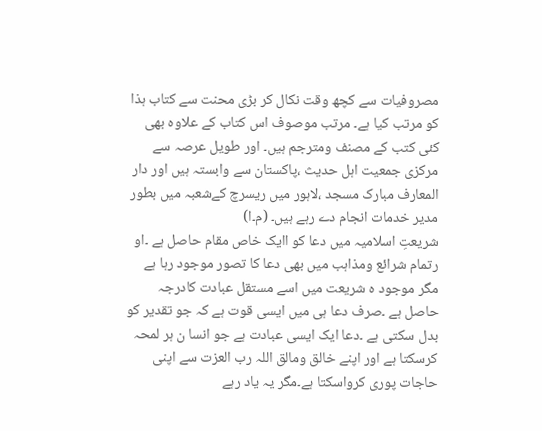مصروفیات سے کچھ وقت نکال کر بڑی محنت سے کتاب ہذا کو مرتب کیا ہے۔ مرتب موصوف اس کتاب کے علاوہ بھی کئی کتب کے مصنف ومترجم ہیں۔ اور طویل عرصہ سے مرکزی جمعیت اہل حدیث ،پاکستان سے وابستہ ہیں اور دار المعارف مبارک مسجد ،لاہور میں ریسرچ کےشعبہ میں بطور مدیر خدمات انجام دے رہے ہیں۔ (م۔ا)
شریعتِ اسلامیہ میں دعا کو اایک خاص مقام حاصل ہے ۔او رتمام شرائع ومذاہب میں بھی دعا کا تصور موجود رہا ہے مگر موجود ہ شریعت میں اسے مستقل عبادت کادرجہ حاصل ہے ۔صرف دعا ہی میں ایسی قوت ہے کہ جو تقدیر کو بدل سکتی ہے ۔دعا ایک ایسی عبادت ہے جو انسا ن ہر لمحہ کرسکتا ہے اور اپنے خالق ومالق اللہ رب العزت سے اپنی حاجات پوری کرواسکتا ہے۔مگر یہ یاد رہے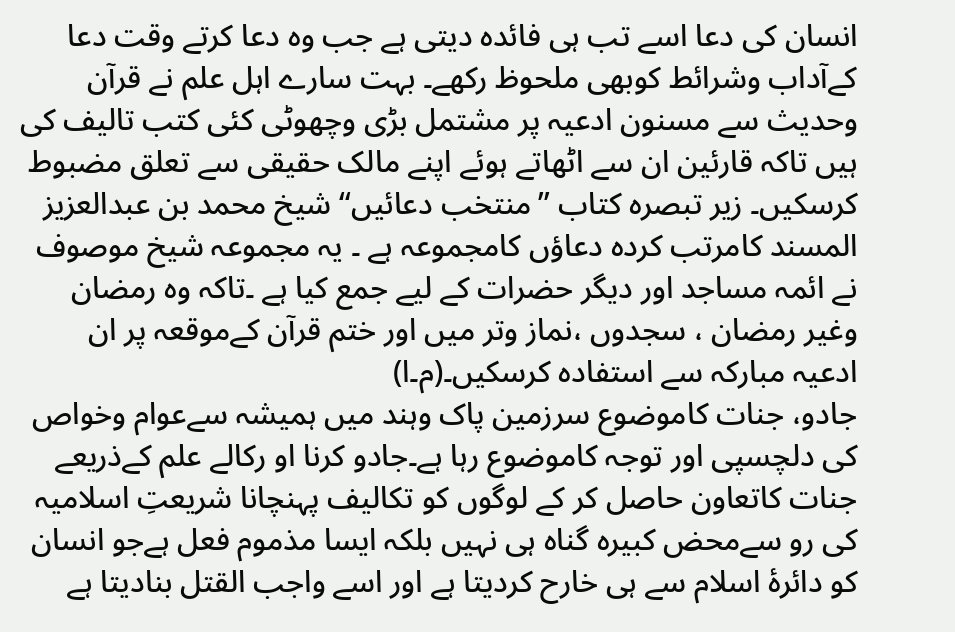انسان کی دعا اسے تب ہی فائدہ دیتی ہے جب وہ دعا کرتے وقت دعا کےآداب وشرائط کوبھی ملحوظ رکھے۔ بہت سارے اہل علم نے قرآن وحدیث سے مسنون ادعیہ پر مشتمل بڑی وچھوٹی کئی کتب تالیف کی ہیں تاکہ قارئین ان سے اٹھاتے ہوئے اپنے مالک حقیقی سے تعلق مضبوط کرسکیں۔ زیر تبصرہ کتاب ’’منتخب دعائیں‘‘ شیخ محمد بن عبدالعزیز المسند کامرتب کردہ دعاؤں کامجموعہ ہے ۔ یہ مجموعہ شیخ موصوف نے ائمہ مساجد اور دیگر حضرات کے لیے جمع کیا ہے ۔تاکہ وہ رمضان وغیر رمضان ، سجدوں ،نماز وتر میں اور ختم قرآن کےموقعہ پر ان ادعیہ مبارکہ سے استفادہ کرسکیں۔(م۔ا)
جادو، جنات کاموضوع سرزمین پاک وہند میں ہمیشہ سےعوام وخواص کی دلچسپی اور توجہ کاموضوع رہا ہے۔جادو کرنا او رکالے علم کےذریعے جنات کاتعاون حاصل کر کے لوگوں کو تکالیف پہنچانا شریعتِ اسلامیہ کی رو سےمحض کبیرہ گناہ ہی نہیں بلکہ ایسا مذموم فعل ہےجو انسان کو دائرۂ اسلام سے ہی خارح کردیتا ہے اور اسے واجب القتل بنادیتا ہے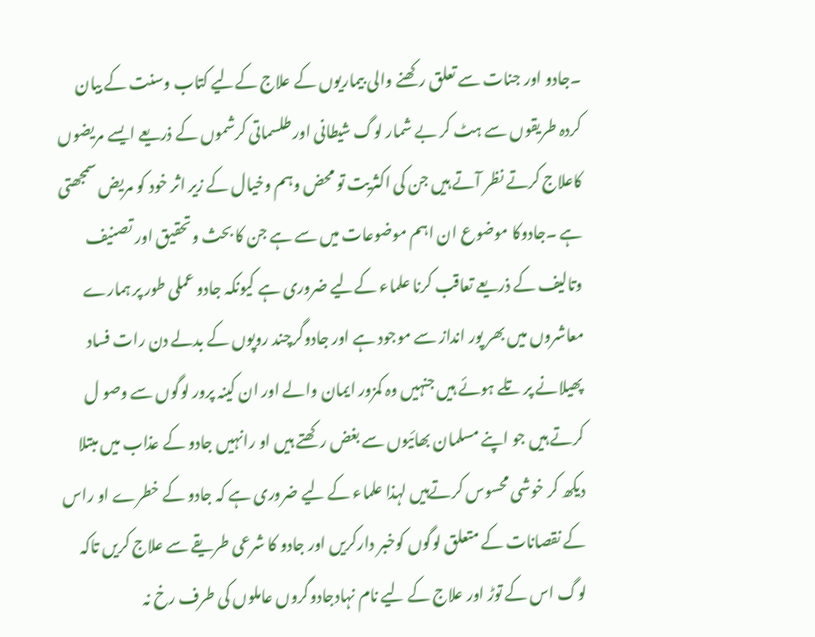۔جادو اور جنات سے تعلق رکھنے والی بیماریوں کے علاج کےلیے کتاب وسنت کے بیان کردہ طریقوں سے ہٹ کر بے شمار لوگ شیطانی اور طلسماتی کرشموں کے ذریعے ایسے مریضوں کاعلاج کرتے نظر آتے ہیں جن کی اکثریت تو محض وہم وخیال کے زیر اثر خود کو مریض سمجھتی ہے ۔جادوکا موضوع ان اہم موضوعات میں سے ہے جن کا بحث وتحقیق اور تصنیف وتالیف کے ذریعے تعاقب کرنا علماء کےلیے ضروری ہے کیونکہ جادو عملی طور پر ہمارے معاشروں میں بھر پور انداز سے موجود ہے اور جادوگرچند روپوں کے بدلے دن رات فساد پھیلانے پر تلے ہوئے ہیں جنہیں وہ کمزور ایمان والے اور ان کینہ پرور لوگوں سے وصو ل کرتے ہیں جو اپنے مسلمان بھائیوں سے بغض رکھتے ہیں او رانہیں جادو کے عذاب میں مبتلا دیکھ کر خوشی محسوس کرتےہیں لہذا علماء کے لیے ضروری ہے کہ جادو کے خطرے او راس کے نقصانات کے متعلق لوگوں کوخبر دارکریں اور جادو کا شرعی طریقے سے علاج کریں تاکہ لوگ اس کے توڑ اور علاج کے لیے نام نہادجادوگروں عاملوں کی طرف رخ نہ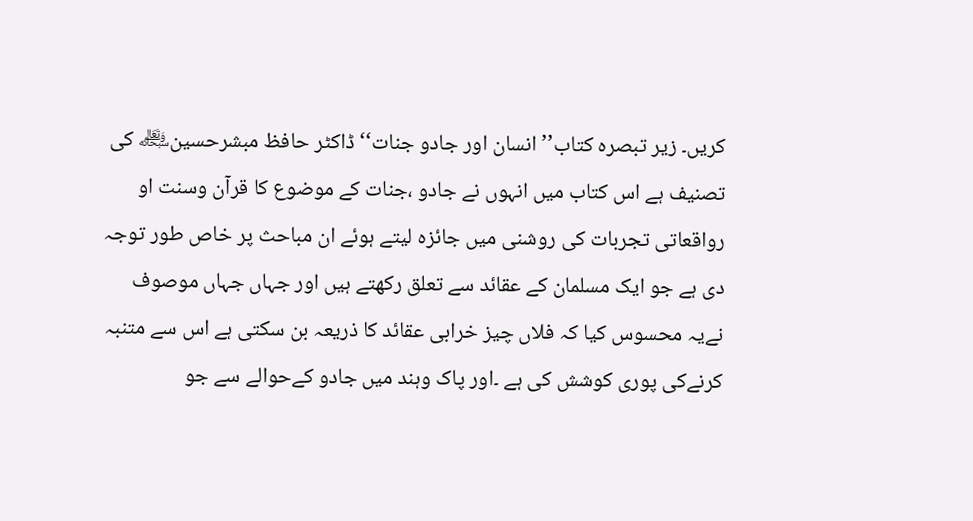کریں۔ زیر تبصرہ کتاب’’انسان اور جادو جنات‘‘ ڈاکٹر حافظ مبشرحسین﷾ کی تصنیف ہے اس کتاب میں انہوں نے جادو ،جنات کے موضوع کا قرآن وسنت او رواقعاتی تجربات کی روشنی میں جائزہ لیتے ہوئے ان مباحث پر خاص طور توجہ دی ہے جو ایک مسلمان کے عقائد سے تعلق رکھتے ہیں اور جہاں جہاں موصوف نےیہ محسوس کیا کہ فلاں چیز خرابی عقائد کا ذریعہ بن سکتی ہے اس سے متنبہ کرنےکی پوری کوشش کی ہے ۔اور پاک وہند میں جادو کےحوالے سے جو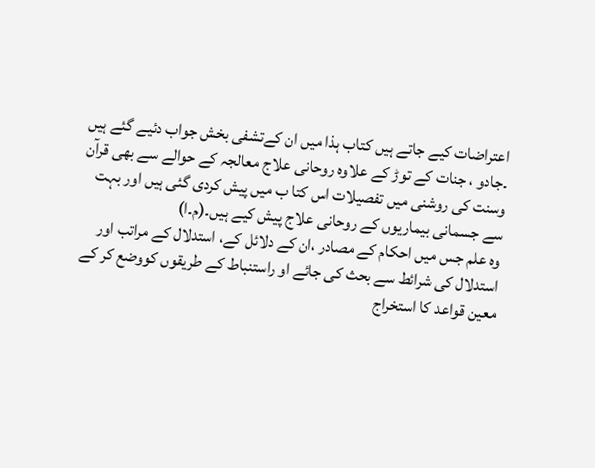اعتراضات کیے جاتے ہیں کتاب ہذا میں ان کےتشفی بخش جواب دئیے گئے ہیں ۔جادو ، جنات کے توڑ کے علاوہ روحانی علاج معالجہ کے حوالے سے بھی قرآن وسنت کی روشنی میں تفصیلات اس کتا ب میں پیش کردی گئی ہیں اور بہت سے جسمانی بیماریوں کے روحانی علاج پیش کیے ہیں۔(م۔ا)
وہ علم جس میں احکام کے مصادر ،ان کے دلائل کے، استدلال کے مراتب اور استدلال کی شرائط سے بحث کی جائے او راستنباط کے طریقوں کووضع کر کے معین قواعد کا استخراج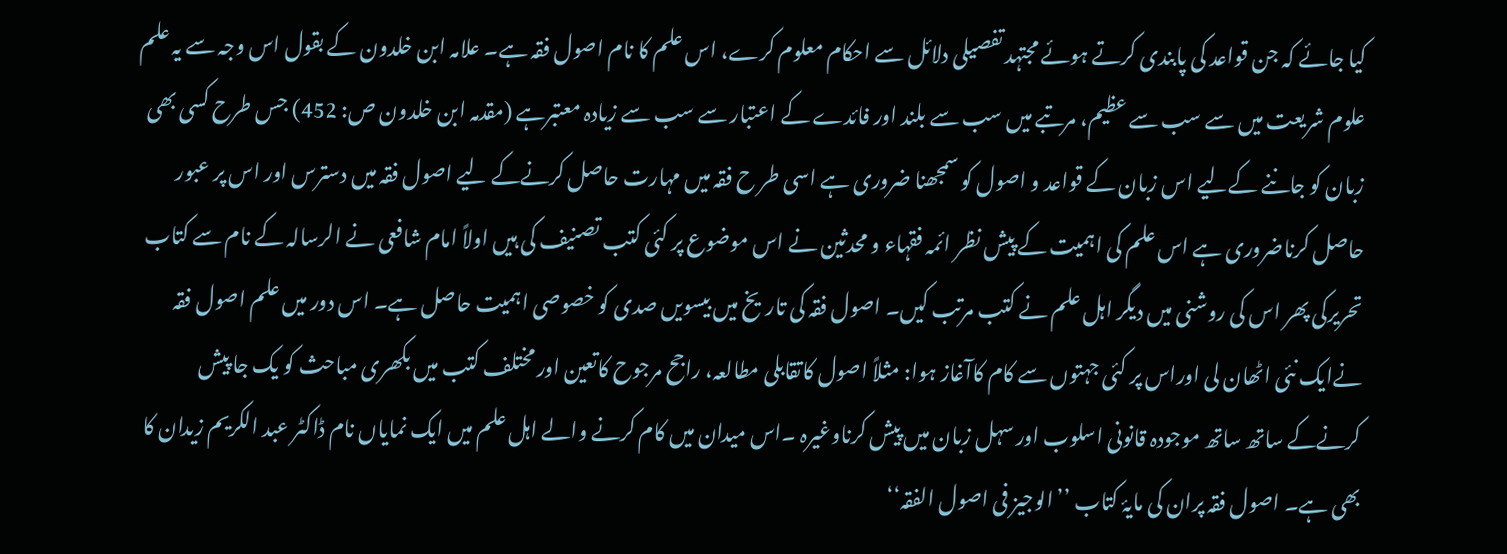کیا جائے کہ جن قواعد کی پابندی کرتے ہوئے مجتہد تفصیلی دلائل سے احکام معلوم کرے، اس علم کا نام اصول فقہ ہے۔ علامہ ابن خلدون کے بقول اس وجہ سے یہ علم علوم شریعت میں سے سب سے عظیم، مرتبے میں سب سے بلند اور فائدے کے اعتبار سے سب سے زیادہ معتبرہے (مقدمہ ابن خلدون ص: 452) جس طرح کسی بھی زبان کو جاننے کےلیے اس زبان کے قواعد و اصول کو سمجھنا ضروری ہے اسی طر ح فقہ میں مہارت حاصل کرنےکے لیے اصول فقہ میں دسترس اور اس پر عبور حاصل کرناضروری ہے اس علم کی اہمیت کے پیش نظر ائمہ فقہاء و محدثین نے اس موضوع پر کئی کتب تصنیف کی ہیں اولاً امام شافعی نے الرسالہ کے نام سے کتاب تحریرکی پھر اس کی روشنی میں دیگر اہل علم نے کتب مرتب کیں۔ اصول فقہ کی تاریخ میں بیسویں صدی کو خصوصی اہمیت حاصل ہے۔ اس دور میں علم اصول فقہ نےایک نئی اٹھان لی اوراس پر کئی جہتوں سے کام کاآغاز ہوا: مثلاً اصول کاتقابلی مطالعہ، راجح مرجوح کاتعین اور مختلف کتب میں بکھری مباحث کو یک جا پیش کرنےکے ساتھ ساتھ موجودہ قانونی اسلوب اور سہل زبان میں پیش کرناوغیرہ ۔اس میدان میں کام کرنے والے اہل علم میں ایک نمایاں نام ڈاکٹر عبد الکریم زیدان کا بھی ہے۔ اصول فقہ پران کی مایۂ کتاب ’’الوجیز فی اصول الفقہ‘‘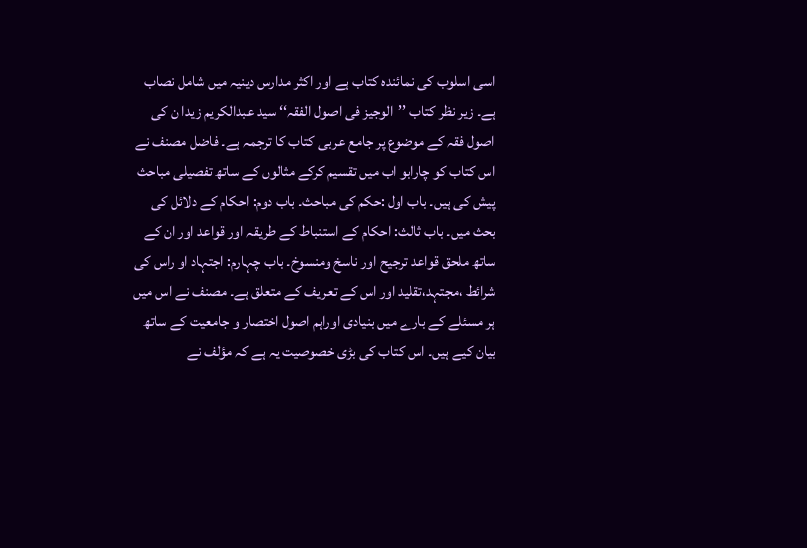اسی اسلوب کی نمائندہ کتاب ہے اور اکثر مدارس دینیہ میں شامل نصاب ہے۔ زیر نظر کتاب ’’الوجیز فی اصول الفقہ‘‘ سید عبدالکریم زیدا ن کی اصول فقہ کے موضوع پر جامع عربی کتاب کا ترجمہ ہے۔ فاضل مصنف نے اس کتاب کو چارابو اب میں تقسیم کرکے مثالوں کے ساتھ تفصیلی مباحث پیش کی ہیں۔ باب اول :حکم کی مباحث۔ باب دوم: احکام کے دلائل کی بحث میں۔ باب ثالث: احکام کے استنباط کے طریقہ اور قواعد اور ان کے ساتھ ملحق قواعد ترجیح اور ناسخ ومنسوخ۔ باب چہارم: اجتہاد او راس کی شرائط ،مجتہد،تقلید اور اس کے تعریف کے متعلق ہے۔ مصنف نے اس میں ہر مسئلے کے بارے میں بنیادی اوراہم اصول اختصار و جامعیت کے ساتھ بیان کیے ہیں۔ اس کتاب کی بڑی خصوصیت یہ ہے کہ مؤلف نے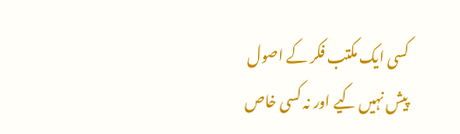کسی ایک مکتب فکر کے اصول پیش نہیں کیے اور نہ کسی خاص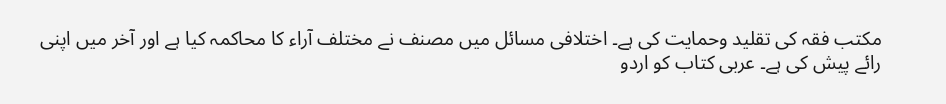مکتب فقہ کی تقلید وحمایت کی ہے۔ اختلافی مسائل میں مصنف نے مختلف آراء کا محاکمہ کیا ہے اور آخر میں اپنی رائے پیش کی ہے۔ عربی کتاب کو اردو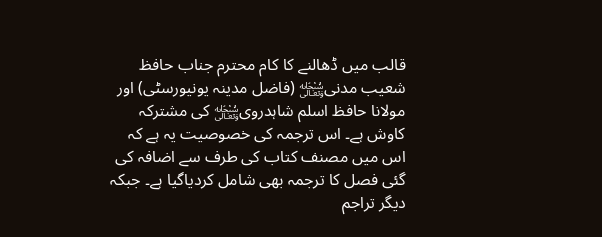قالب میں ڈھالنے کا کام محترم جناب حافظ شعیب مدنی﷾ (فاضل مدینہ یونیورسٹی) اور مولانا حافظ اسلم شاہدروی﷾ کی مشترکہ کاوش ہے۔ اس ترجمہ کی خصوصیت یہ ہے کہ اس میں مصنف کتاب کی طرف سے اضافہ کی گئی فصل کا ترجمہ بھی شامل کردیاگیا ہے۔ جبکہ دیگر تراجم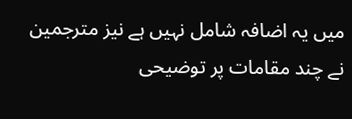میں یہ اضافہ شامل نہیں ہے نیز مترجمین نے چند مقامات پر توضیحی